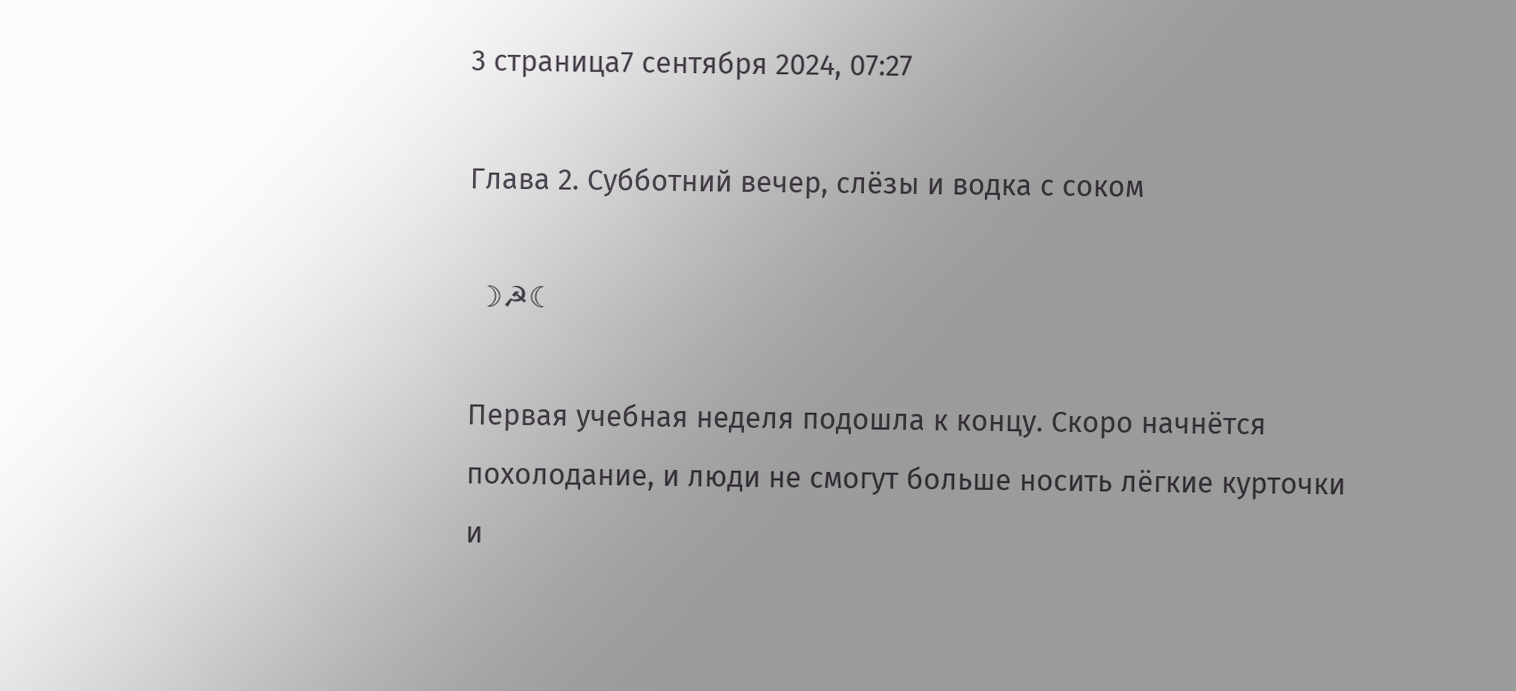3 страница7 сентября 2024, 07:27

Глава 2. Субботний вечер, слёзы и водка с соком

 ☽☭☾

Первая учебная неделя подошла к концу. Скоро начнётся похолодание, и люди не смогут больше носить лёгкие курточки и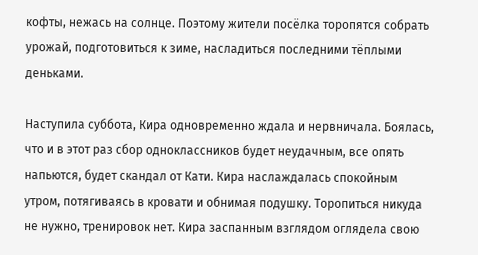кофты, нежась на солнце. Поэтому жители посёлка торопятся собрать урожай, подготовиться к зиме, насладиться последними тёплыми деньками.

Наступила суббота, Кира одновременно ждала и нервничала. Боялась, что и в этот раз сбор одноклассников будет неудачным, все опять напьются, будет скандал от Кати. Кира наслаждалась спокойным утром, потягиваясь в кровати и обнимая подушку. Торопиться никуда не нужно, тренировок нет. Кира заспанным взглядом оглядела свою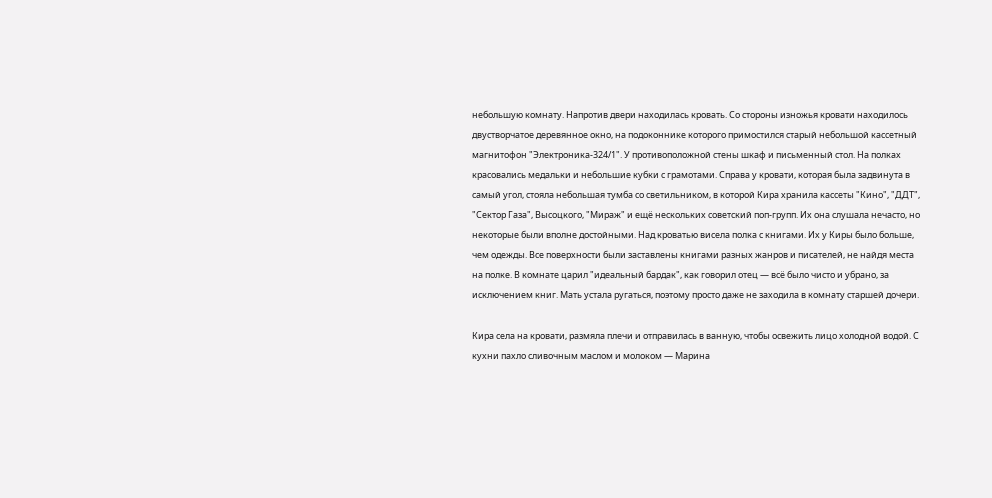небольшую комнату. Напротив двери находилась кровать. Со стороны изножья кровати находилось двустворчатое деревянное окно, на подоконнике которого примостился старый небольшой кассетный магнитофон "Электроника-324/1". У противоположной стены шкаф и письменный стол. На полках красовались медальки и небольшие кубки с грамотами. Справа у кровати, которая была задвинута в самый угол, стояла небольшая тумба со светильником, в которой Кира хранила кассеты "Кино", "ДДТ", "Сектор Газа", Высоцкого, "Мираж" и ещё нескольких советский поп-групп. Их она слушала нечасто, но некоторые были вполне достойными. Над кроватью висела полка с книгами. Их у Киры было больше, чем одежды. Все поверхности были заставлены книгами разных жанров и писателей, не найдя места на полке. В комнате царил "идеальный бардак", как говорил отец — всё было чисто и убрано, за исключением книг. Мать устала ругаться, поэтому просто даже не заходила в комнату старшей дочери.

Кира села на кровати, размяла плечи и отправилась в ванную, чтобы освежить лицо холодной водой. С кухни пахло сливочным маслом и молоком — Марина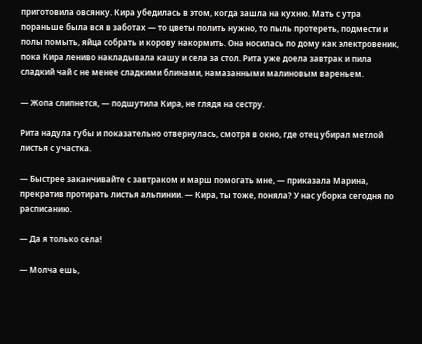приготовила овсянку. Кира убедилась в этом, когда зашла на кухню. Мать с утра пораньше была вся в заботах — то цветы полить нужно, то пыль протереть, подмести и полы помыть, яйца собрать и корову накормить. Она носилась по дому как электровеник, пока Кира лениво накладывала кашу и села за стол. Рита уже доела завтрак и пила сладкий чай с не менее сладкими блинами, намазанными малиновым вареньем.

— Жопа слипнется, — подшутила Кира, не глядя на сестру.

Рита надула губы и показательно отвернулась, смотря в окно, где отец убирал метлой листья с участка.

— Быстрее заканчивайте с завтраком и марш помогать мне, — приказала Марина, прекратив протирать листья альпинии. — Кира, ты тоже, поняла? У нас уборка сегодня по расписанию.

— Да я только села!

— Молча ешь,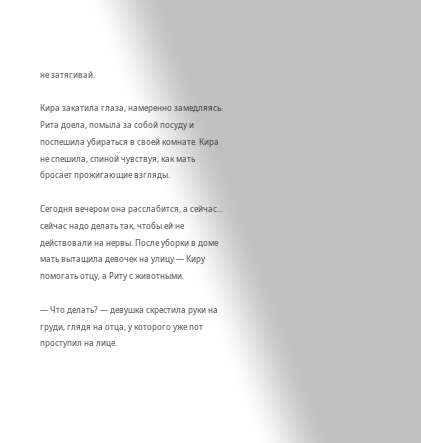не затягивай.

Кира закатила глаза, намеренно замедляясь. Рита доела, помыла за собой посуду и поспешила убираться в своей комнате. Кира не спешила, спиной чувствуя, как мать бросает прожигающие взгляды.

Сегодня вечером она расслабится, а сейчас... сейчас надо делать так, чтобы ей не действовали на нервы. После уборки в доме мать вытащила девочек на улицу — Киру помогать отцу, а Риту с животными.

— Что делать? — девушка скрестила руки на груди, глядя на отца, у которого уже пот проступил на лице.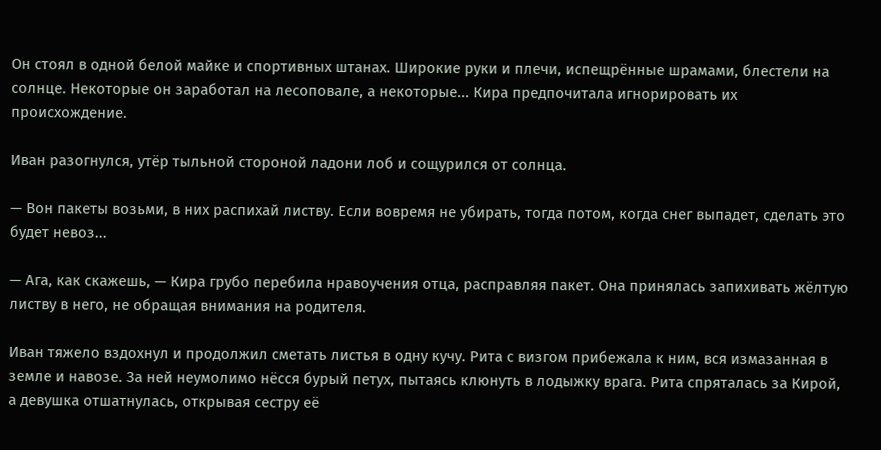Он стоял в одной белой майке и спортивных штанах. Широкие руки и плечи, испещрённые шрамами, блестели на солнце. Некоторые он заработал на лесоповале, а некоторые... Кира предпочитала игнорировать их происхождение.

Иван разогнулся, утёр тыльной стороной ладони лоб и сощурился от солнца.

— Вон пакеты возьми, в них распихай листву. Если вовремя не убирать, тогда потом, когда снег выпадет, сделать это будет невоз...

— Ага, как скажешь, — Кира грубо перебила нравоучения отца, расправляя пакет. Она принялась запихивать жёлтую листву в него, не обращая внимания на родителя.

Иван тяжело вздохнул и продолжил сметать листья в одну кучу. Рита с визгом прибежала к ним, вся измазанная в земле и навозе. За ней неумолимо нёсся бурый петух, пытаясь клюнуть в лодыжку врага. Рита спряталась за Кирой, а девушка отшатнулась, открывая сестру её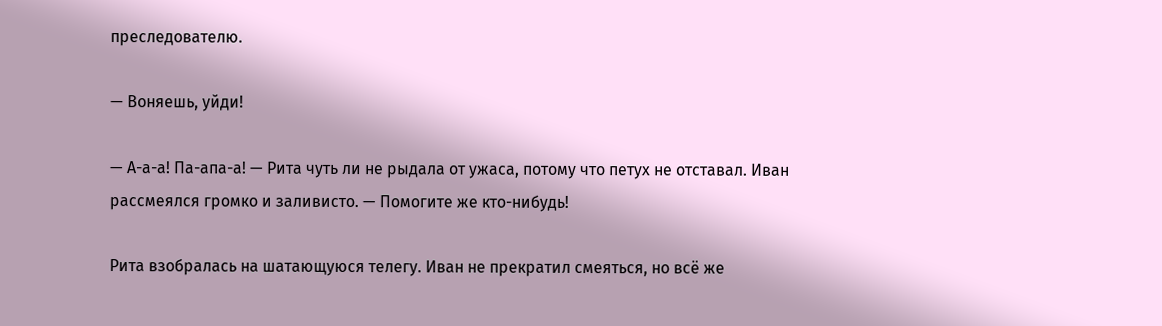преследователю.

— Воняешь, уйди!

— А-а-а! Па-апа-а! — Рита чуть ли не рыдала от ужаса, потому что петух не отставал. Иван рассмеялся громко и заливисто. — Помогите же кто-нибудь!

Рита взобралась на шатающуюся телегу. Иван не прекратил смеяться, но всё же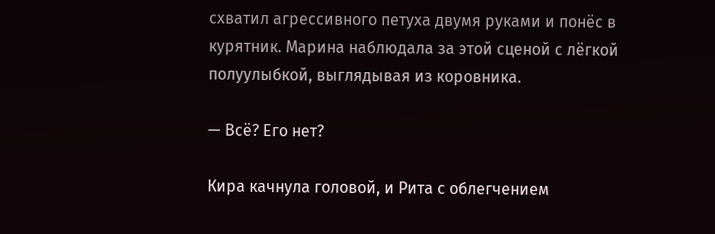схватил агрессивного петуха двумя руками и понёс в курятник. Марина наблюдала за этой сценой с лёгкой полуулыбкой, выглядывая из коровника.

— Всё? Его нет?

Кира качнула головой, и Рита с облегчением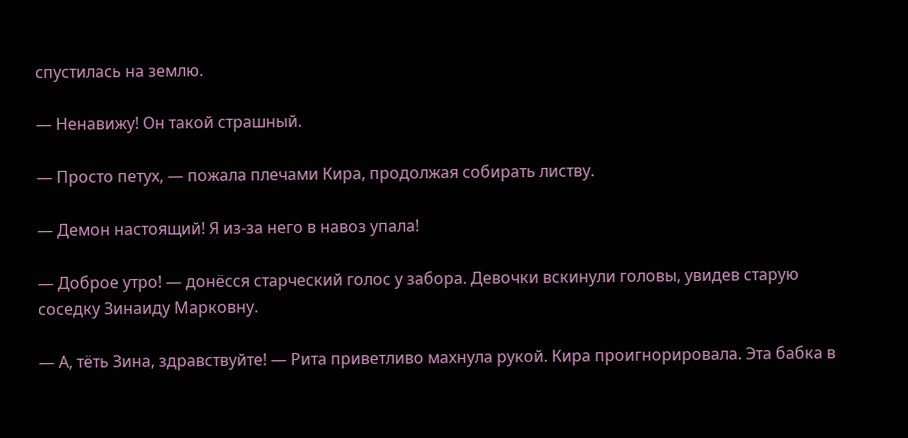спустилась на землю.

— Ненавижу! Он такой страшный.

— Просто петух, — пожала плечами Кира, продолжая собирать листву.

— Демон настоящий! Я из-за него в навоз упала!

— Доброе утро! — донёсся старческий голос у забора. Девочки вскинули головы, увидев старую соседку Зинаиду Марковну.

— А, тёть Зина, здравствуйте! — Рита приветливо махнула рукой. Кира проигнорировала. Эта бабка в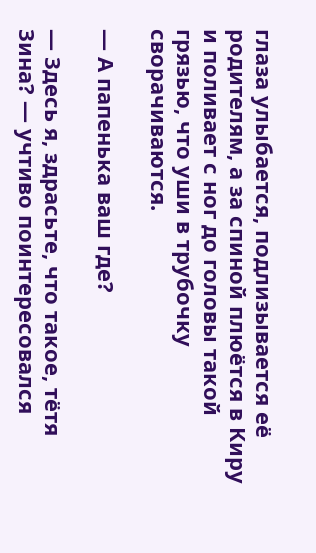глаза улыбается, подлизывается её родителям, а за спиной плюётся в Киру и поливает с ног до головы такой грязью, что уши в трубочку сворачиваются.

— А папенька ваш где?

— Здесь я, здрасьте, что такое, тётя Зина? — учтиво поинтересовался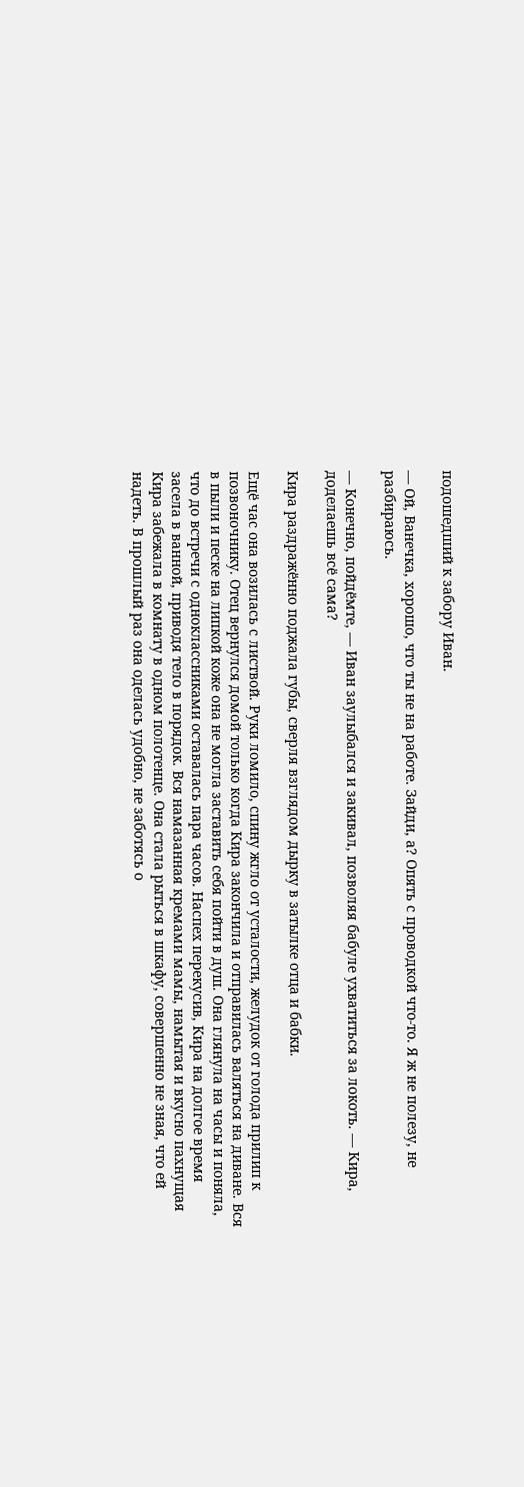подошедший к забору Иван.

— Ой, Ванечка, хорошо, что ты не на работе. Зайди, а? Опять с проводкой что-то. Я ж не полезу, не разбираюсь.

— Конечно, пойдёмте, — Иван заулыбался и закивал, позволяя бабуле ухватиться за локоть. — Кира, доделаешь всё сама?

Кира раздражённо поджала губы, сверля взглядом дырку в затылке отца и бабки.

Ещё час она возилась с листвой. Руки ломило, спину жгло от усталости, желудок от голода прилип к позвоночнику. Отец вернулся домой только когда Кира закончила и отправилась валяться на диване. Вся в пыли и песке на липкой коже она не могла заставить себя пойти в душ. Она глянула на часы и поняла, что до встречи с одноклассниками оставалась пара часов. Наспех перекусив, Кира на долгое время засела в ванной, приводя тело в порядок. Вся намазанная кремами мамы, намытая и вкусно пахнущая Кира забежала в комнату в одном полотенце. Она стала рыться в шкафу, совершенно не зная, что ей надеть. В прошлый раз она оделась удобно, не заботясь о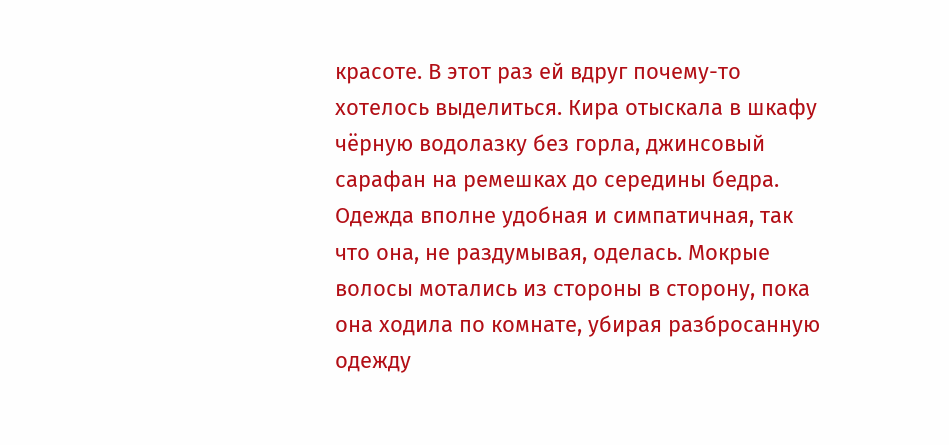красоте. В этот раз ей вдруг почему-то хотелось выделиться. Кира отыскала в шкафу чёрную водолазку без горла, джинсовый сарафан на ремешках до середины бедра. Одежда вполне удобная и симпатичная, так что она, не раздумывая, оделась. Мокрые волосы мотались из стороны в сторону, пока она ходила по комнате, убирая разбросанную одежду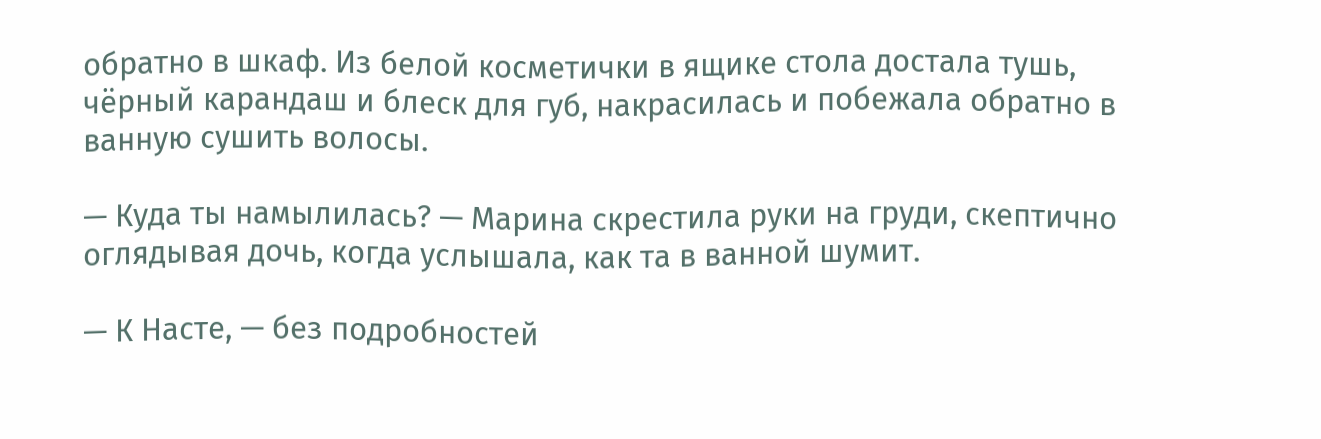обратно в шкаф. Из белой косметички в ящике стола достала тушь, чёрный карандаш и блеск для губ, накрасилась и побежала обратно в ванную сушить волосы.

— Куда ты намылилась? — Марина скрестила руки на груди, скептично оглядывая дочь, когда услышала, как та в ванной шумит.

— К Насте, — без подробностей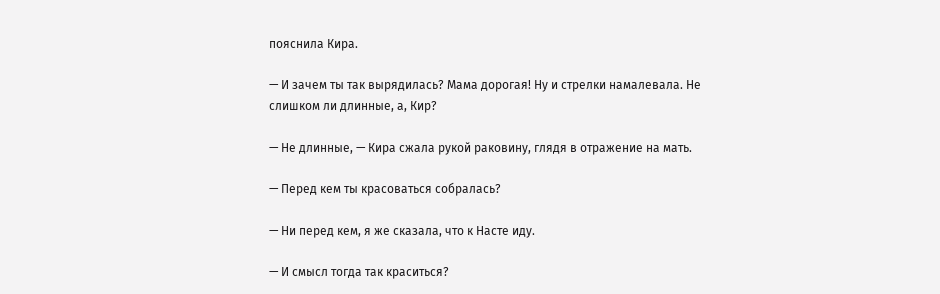пояснила Кира.

— И зачем ты так вырядилась? Мама дорогая! Ну и стрелки намалевала. Не слишком ли длинные, а, Кир?

— Не длинные, — Кира сжала рукой раковину, глядя в отражение на мать.

— Перед кем ты красоваться собралась?

— Ни перед кем, я же сказала, что к Насте иду.

— И смысл тогда так краситься?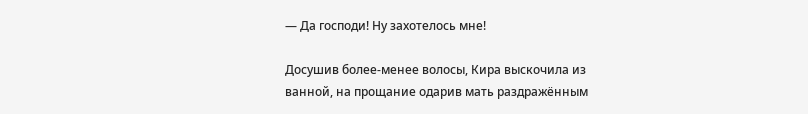— Да господи! Ну захотелось мне!

Досушив более-менее волосы, Кира выскочила из ванной, на прощание одарив мать раздражённым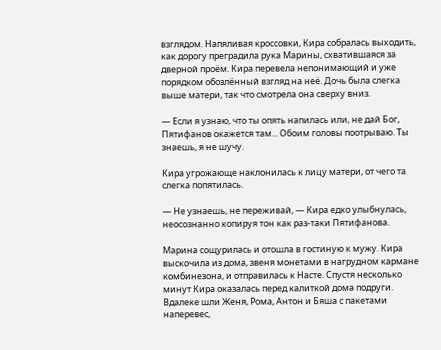взглядом. Напяливая кроссовки, Кира собралась выходить, как дорогу преградила рука Марины, схватившаяся за дверной проём. Кира перевела непонимающий и уже порядком обозлённый взгляд на неё. Дочь была слегка выше матери, так что смотрела она сверху вниз.

— Если я узнаю, что ты опять напилась или, не дай Бог, Пятифанов окажется там... Обоим головы поотрываю. Ты знаешь, я не шучу.

Кира угрожающе наклонилась к лицу матери, от чего та слегка попятилась.

— Не узнаешь, не переживай, — Кира едко улыбнулась, неосознанно копируя тон как раз-таки Пятифанова.

Марина сощурилась и отошла в гостиную к мужу. Кира выскочила из дома, звеня монетами в нагрудном кармане комбинезона, и отправилась к Насте. Спустя несколько минут Кира оказалась перед калиткой дома подруги. Вдалеке шли Женя, Рома, Антон и Бяша с пакетами наперевес,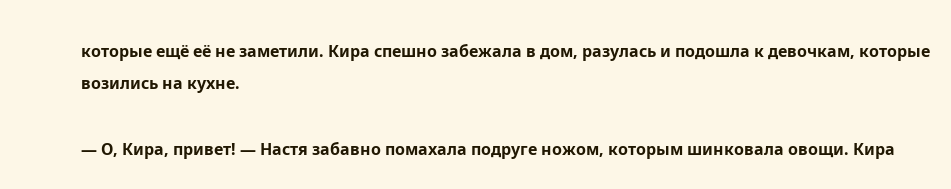которые ещё её не заметили. Кира спешно забежала в дом, разулась и подошла к девочкам, которые возились на кухне.

— О, Кира, привет! — Настя забавно помахала подруге ножом, которым шинковала овощи. Кира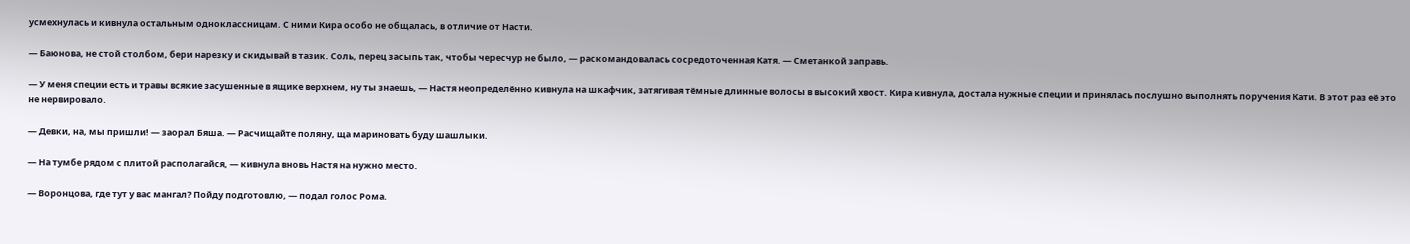усмехнулась и кивнула остальным одноклассницам. С ними Кира особо не общалась, в отличие от Насти.

— Баюнова, не стой столбом, бери нарезку и скидывай в тазик. Соль, перец засыпь так, чтобы чересчур не было, — раскомандовалась сосредоточенная Катя. — Сметанкой заправь.

— У меня специи есть и травы всякие засушенные в ящике верхнем, ну ты знаешь, — Настя неопределённо кивнула на шкафчик, затягивая тёмные длинные волосы в высокий хвост. Кира кивнула, достала нужные специи и принялась послушно выполнять поручения Кати. В этот раз её это не нервировало.

— Девки, на, мы пришли! — заорал Бяша. — Расчищайте поляну, ща мариновать буду шашлыки.

— На тумбе рядом с плитой располагайся, — кивнула вновь Настя на нужно место.

— Воронцова, где тут у вас мангал? Пойду подготовлю, — подал голос Рома.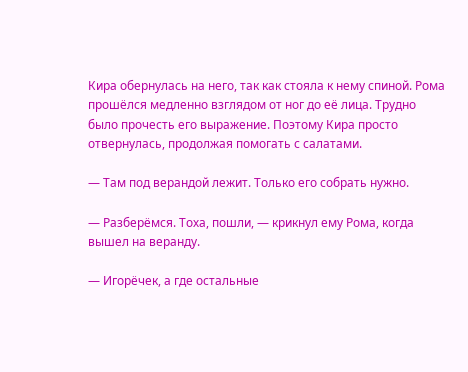Кира обернулась на него, так как стояла к нему спиной. Рома прошёлся медленно взглядом от ног до её лица. Трудно было прочесть его выражение. Поэтому Кира просто отвернулась, продолжая помогать с салатами.

— Там под верандой лежит. Только его собрать нужно.

— Разберёмся. Тоха, пошли, — крикнул ему Рома, когда вышел на веранду.

— Игорёчек, а где остальные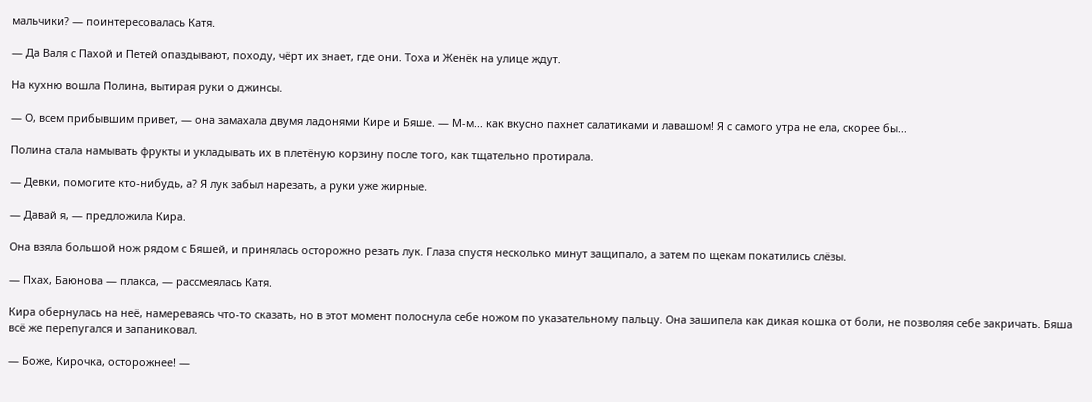мальчики? — поинтересовалась Катя.

— Да Валя с Пахой и Петей опаздывают, походу, чёрт их знает, где они. Тоха и Женёк на улице ждут.

На кухню вошла Полина, вытирая руки о джинсы.

— О, всем прибывшим привет, — она замахала двумя ладонями Кире и Бяше. — М-м... как вкусно пахнет салатиками и лавашом! Я с самого утра не ела, скорее бы...

Полина стала намывать фрукты и укладывать их в плетёную корзину после того, как тщательно протирала.

— Девки, помогите кто-нибудь, а? Я лук забыл нарезать, а руки уже жирные.

— Давай я, — предложила Кира.

Она взяла большой нож рядом с Бяшей, и принялась осторожно резать лук. Глаза спустя несколько минут защипало, а затем по щекам покатились слёзы.

— Пхах, Баюнова — плакса, — рассмеялась Катя.

Кира обернулась на неё, намереваясь что-то сказать, но в этот момент полоснула себе ножом по указательному пальцу. Она зашипела как дикая кошка от боли, не позволяя себе закричать. Бяша всё же перепугался и запаниковал.

— Боже, Кирочка, осторожнее! —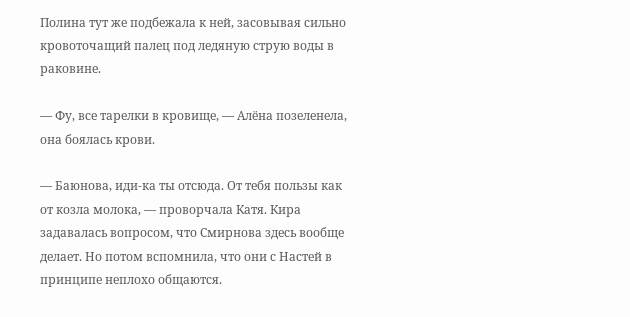Полина тут же подбежала к ней, засовывая сильно кровоточащий палец под ледяную струю воды в раковине.

— Фу, все тарелки в кровище, — Алёна позеленела, она боялась крови.

— Баюнова, иди-ка ты отсюда. От тебя пользы как от козла молока, — проворчала Катя. Кира задавалась вопросом, что Смирнова здесь вообще делает. Но потом вспомнила, что они с Настей в принципе неплохо общаются.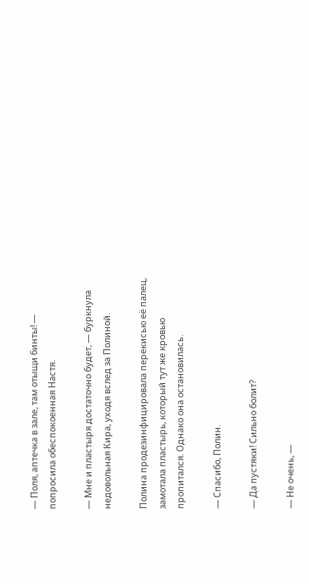— Поля, аптечка в зале, там отыщи бинты! — попросила обеспокоенная Настя.

— Мне и пластыря достаточно будет, — буркнула недовольная Кира, уходя вслед за Полиной.

Полина продезинфицировала перекисью её палец, замотала пластырь, который тут же кровью пропитался. Однако она остановилась.

— Спасибо, Полин.

— Да пустяки! Сильно болит?

— Не очень, —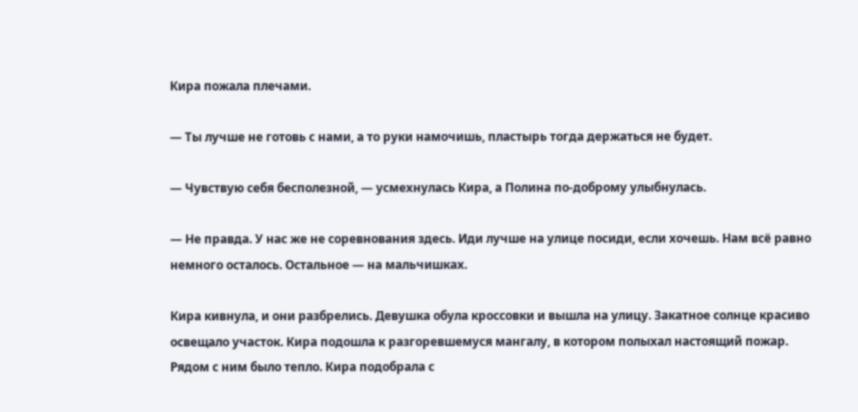Кира пожала плечами.

— Ты лучше не готовь с нами, а то руки намочишь, пластырь тогда держаться не будет.

— Чувствую себя бесполезной, — усмехнулась Кира, а Полина по-доброму улыбнулась.

— Не правда. У нас же не соревнования здесь. Иди лучше на улице посиди, если хочешь. Нам всё равно немного осталось. Остальное — на мальчишках.

Кира кивнула, и они разбрелись. Девушка обула кроссовки и вышла на улицу. Закатное солнце красиво освещало участок. Кира подошла к разгоревшемуся мангалу, в котором полыхал настоящий пожар. Рядом с ним было тепло. Кира подобрала с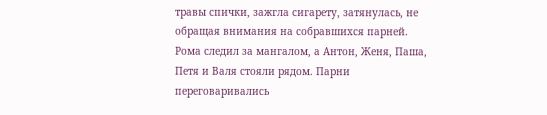травы спички, зажгла сигарету, затянулась, не обращая внимания на собравшихся парней. Рома следил за мангалом, а Антон, Женя, Паша, Петя и Валя стояли рядом. Парни переговаривались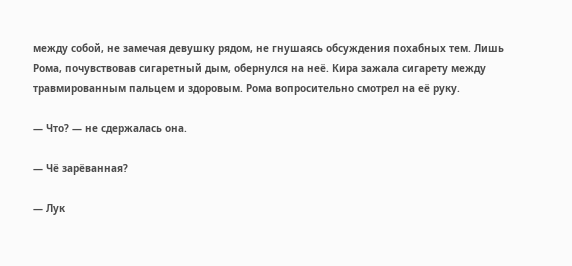между собой, не замечая девушку рядом, не гнушаясь обсуждения похабных тем. Лишь Рома, почувствовав сигаретный дым, обернулся на неё. Кира зажала сигарету между травмированным пальцем и здоровым. Рома вопросительно смотрел на её руку.

— Что? — не сдержалась она.

— Чё зарёванная?

— Лук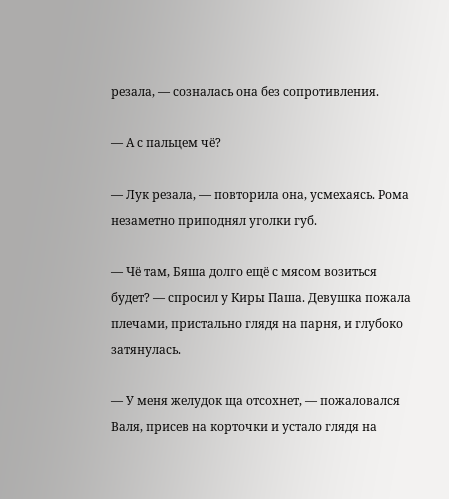резала, — созналась она без сопротивления.

— А с пальцем чё?

— Лук резала, — повторила она, усмехаясь. Рома незаметно приподнял уголки губ.

— Чё там, Бяша долго ещё с мясом возиться будет? — спросил у Киры Паша. Девушка пожала плечами, пристально глядя на парня, и глубоко затянулась.

— У меня желудок ща отсохнет, — пожаловался Валя, присев на корточки и устало глядя на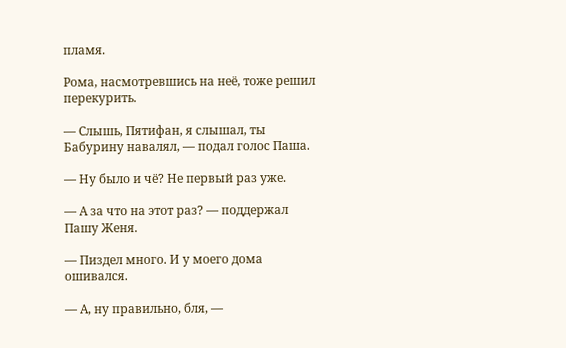пламя.

Рома, насмотревшись на неё, тоже решил перекурить.

— Слышь, Пятифан, я слышал, ты Бабурину навалял, — подал голос Паша.

— Ну было и чё? Не первый раз уже.

— А за что на этот раз? — поддержал Пашу Женя.

— Пиздел много. И у моего дома ошивался.

— А, ну правильно, бля, —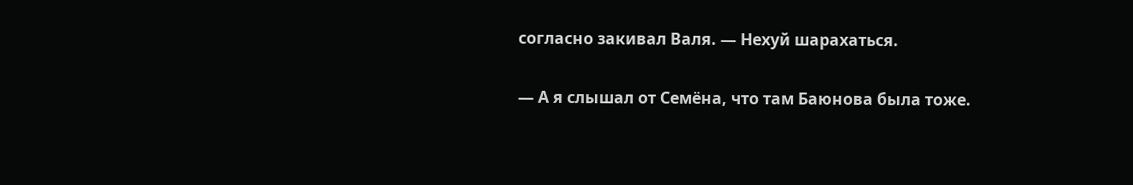согласно закивал Валя. — Нехуй шарахаться.

— А я слышал от Семёна, что там Баюнова была тоже.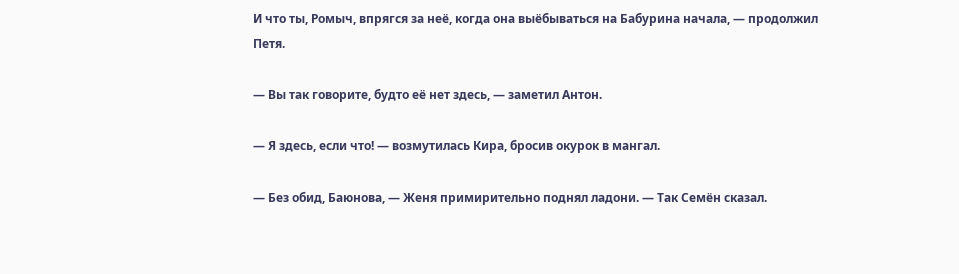И что ты, Ромыч, впрягся за неё, когда она выёбываться на Бабурина начала, — продолжил Петя.

— Вы так говорите, будто её нет здесь, — заметил Антон.

— Я здесь, если что! — возмутилась Кира, бросив окурок в мангал.

— Без обид, Баюнова, — Женя примирительно поднял ладони. — Так Семён сказал.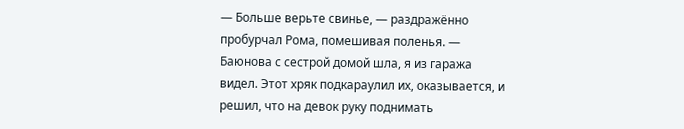— Больше верьте свинье, — раздражённо пробурчал Рома, помешивая поленья. — Баюнова с сестрой домой шла, я из гаража видел. Этот хряк подкараулил их, оказывается, и решил, что на девок руку поднимать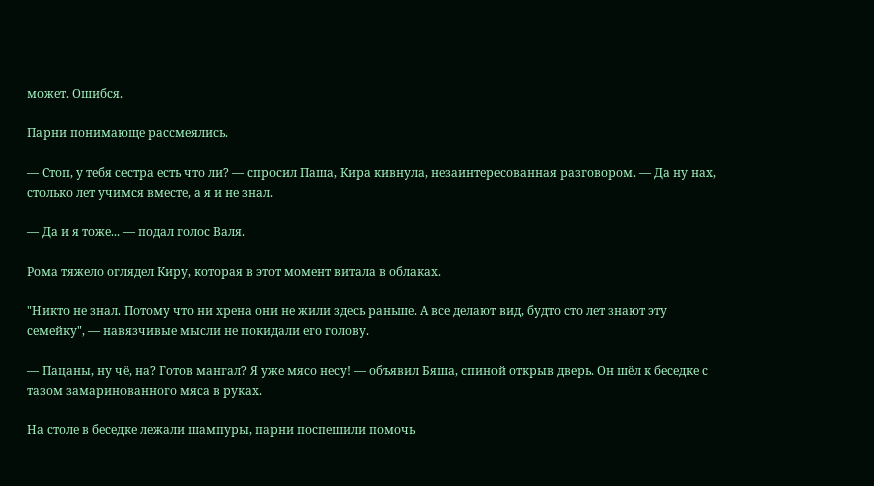может. Ошибся.

Парни понимающе рассмеялись.

— Стоп, у тебя сестра есть что ли? — спросил Паша, Кира кивнула, незаинтересованная разговором. — Да ну нах, столько лет учимся вместе, а я и не знал.

— Да и я тоже... — подал голос Валя.

Рома тяжело оглядел Киру, которая в этот момент витала в облаках.

"Никто не знал. Потому что ни хрена они не жили здесь раньше. А все делают вид, будто сто лет знают эту семейку", — навязчивые мысли не покидали его голову.

— Пацаны, ну чё, на? Готов мангал? Я уже мясо несу! — объявил Бяша, спиной открыв дверь. Он шёл к беседке с тазом замаринованного мяса в руках.

На столе в беседке лежали шампуры, парни поспешили помочь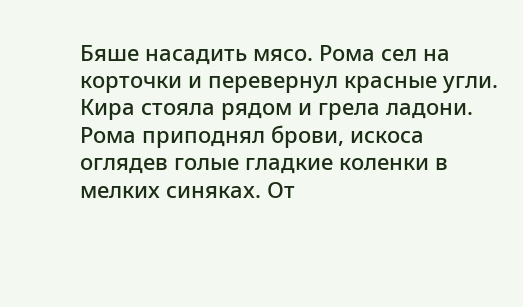Бяше насадить мясо. Рома сел на корточки и перевернул красные угли. Кира стояла рядом и грела ладони. Рома приподнял брови, искоса оглядев голые гладкие коленки в мелких синяках. От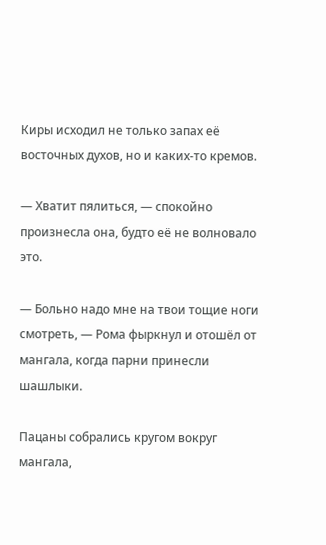Киры исходил не только запах её восточных духов, но и каких-то кремов.

— Хватит пялиться, — спокойно произнесла она, будто её не волновало это.

— Больно надо мне на твои тощие ноги смотреть, — Рома фыркнул и отошёл от мангала, когда парни принесли шашлыки.

Пацаны собрались кругом вокруг мангала,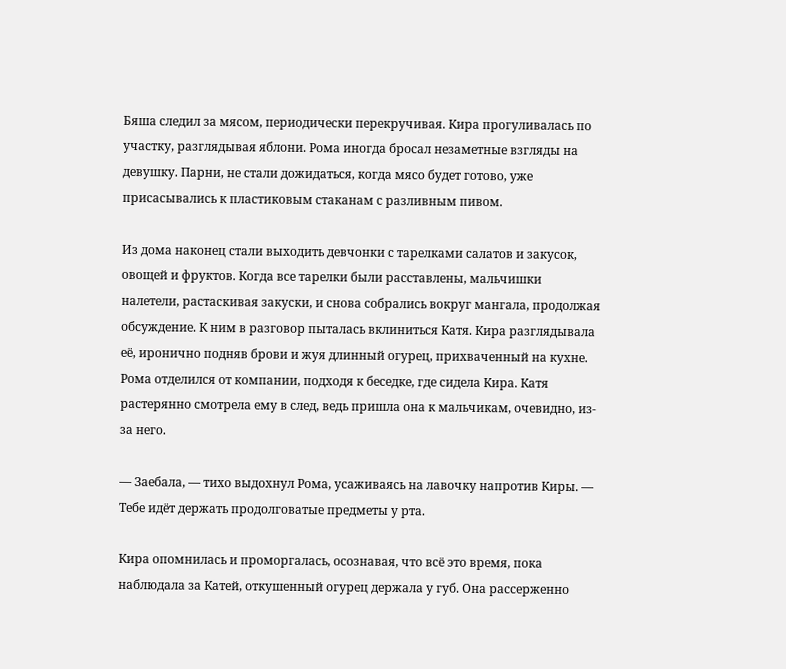Бяша следил за мясом, периодически перекручивая. Кира прогуливалась по участку, разглядывая яблони. Рома иногда бросал незаметные взгляды на девушку. Парни, не стали дожидаться, когда мясо будет готово, уже присасывались к пластиковым стаканам с разливным пивом.

Из дома наконец стали выходить девчонки с тарелками салатов и закусок, овощей и фруктов. Когда все тарелки были расставлены, мальчишки налетели, растаскивая закуски, и снова собрались вокруг мангала, продолжая обсуждение. К ним в разговор пыталась вклиниться Катя. Кира разглядывала её, иронично подняв брови и жуя длинный огурец, прихваченный на кухне. Рома отделился от компании, подходя к беседке, где сидела Кира. Катя растерянно смотрела ему в след, ведь пришла она к мальчикам, очевидно, из-за него.

— Заебала, — тихо выдохнул Рома, усаживаясь на лавочку напротив Киры. — Тебе идёт держать продолговатые предметы у рта.

Кира опомнилась и проморгалась, осознавая, что всё это время, пока наблюдала за Катей, откушенный огурец держала у губ. Она рассерженно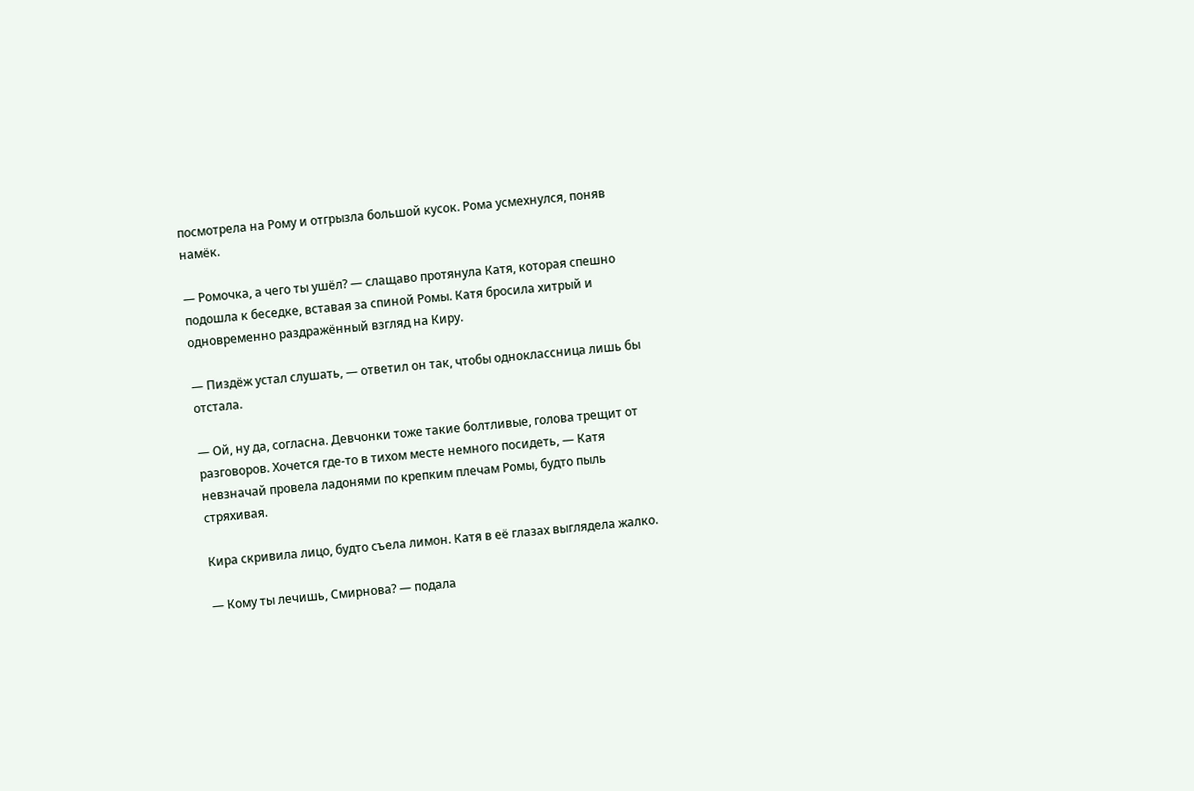посмотрела на Рому и отгрызла большой кусок. Рома усмехнулся, поняв намёк.

— Ромочка, а чего ты ушёл? — слащаво протянула Катя, которая спешно подошла к беседке, вставая за спиной Ромы. Катя бросила хитрый и одновременно раздражённый взгляд на Киру.

— Пиздёж устал слушать, — ответил он так, чтобы одноклассница лишь бы отстала.

— Ой, ну да, согласна. Девчонки тоже такие болтливые, голова трещит от разговоров. Хочется где-то в тихом месте немного посидеть, — Катя невзначай провела ладонями по крепким плечам Ромы, будто пыль стряхивая.

Кира скривила лицо, будто съела лимон. Катя в её глазах выглядела жалко.

— Кому ты лечишь, Смирнова? — подала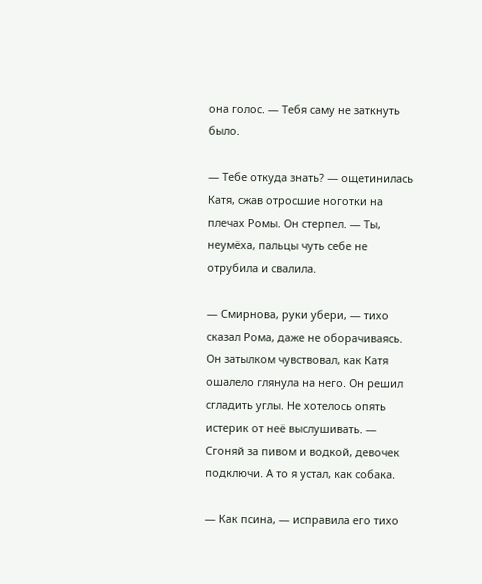она голос. — Тебя саму не заткнуть было.

— Тебе откуда знать? — ощетинилась Катя, сжав отросшие ноготки на плечах Ромы. Он стерпел. — Ты, неумёха, пальцы чуть себе не отрубила и свалила.

— Смирнова, руки убери, — тихо сказал Рома, даже не оборачиваясь. Он затылком чувствовал, как Катя ошалело глянула на него. Он решил сгладить углы. Не хотелось опять истерик от неё выслушивать. — Сгоняй за пивом и водкой, девочек подключи. А то я устал, как собака.

— Как псина, — исправила его тихо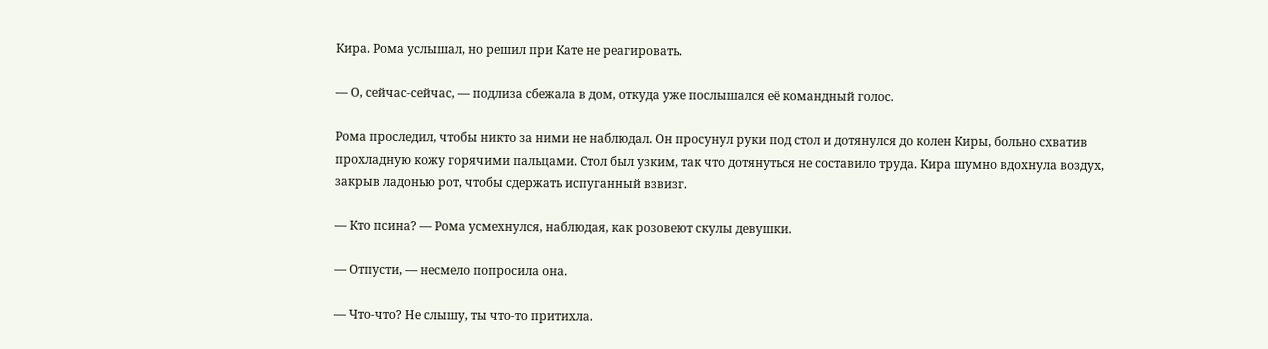Кира. Рома услышал, но решил при Кате не реагировать.

— О, сейчас-сейчас, — подлиза сбежала в дом, откуда уже послышался её командный голос.

Рома проследил, чтобы никто за ними не наблюдал. Он просунул руки под стол и дотянулся до колен Киры, больно схватив прохладную кожу горячими пальцами. Стол был узким, так что дотянуться не составило труда. Кира шумно вдохнула воздух, закрыв ладонью рот, чтобы сдержать испуганный взвизг.

— Кто псина? — Рома усмехнулся, наблюдая, как розовеют скулы девушки.

— Отпусти, — несмело попросила она.

— Что-что? Не слышу, ты что-то притихла.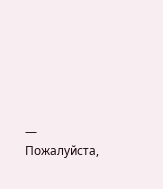— Пожалуйста,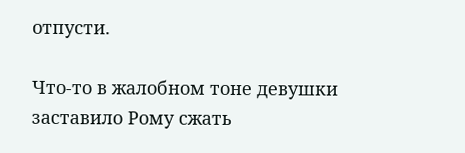отпусти.

Что-то в жалобном тоне девушки заставило Рому сжать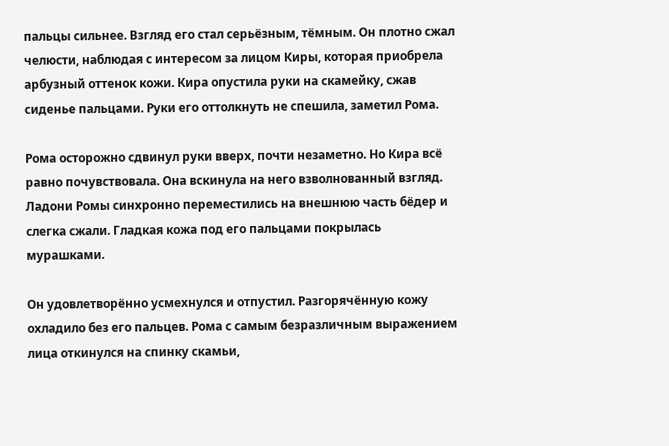пальцы сильнее. Взгляд его стал серьёзным, тёмным. Он плотно сжал челюсти, наблюдая с интересом за лицом Киры, которая приобрела арбузный оттенок кожи. Кира опустила руки на скамейку, сжав сиденье пальцами. Руки его оттолкнуть не спешила, заметил Рома.

Рома осторожно сдвинул руки вверх, почти незаметно. Но Кира всё равно почувствовала. Она вскинула на него взволнованный взгляд. Ладони Ромы синхронно переместились на внешнюю часть бёдер и слегка сжали. Гладкая кожа под его пальцами покрылась мурашками.

Он удовлетворённо усмехнулся и отпустил. Разгорячённую кожу охладило без его пальцев. Рома с самым безразличным выражением лица откинулся на спинку скамьи,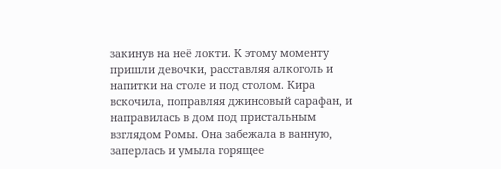закинув на неё локти. К этому моменту пришли девочки, расставляя алкоголь и напитки на столе и под столом. Кира вскочила, поправляя джинсовый сарафан, и направилась в дом под пристальным взглядом Ромы. Она забежала в ванную, заперлась и умыла горящее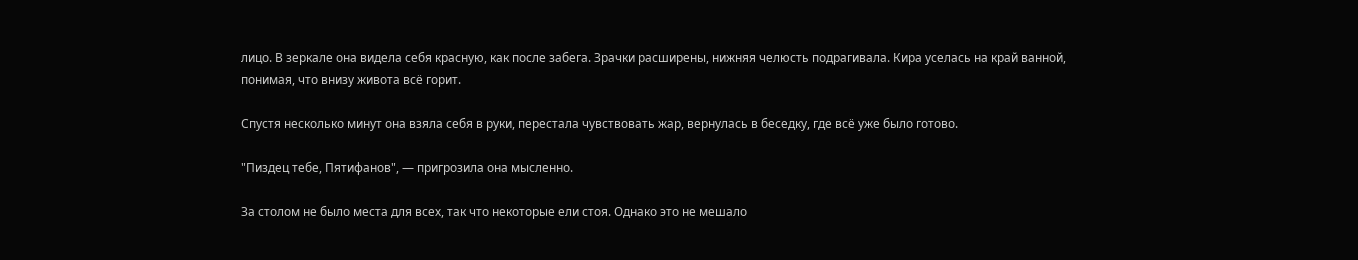лицо. В зеркале она видела себя красную, как после забега. Зрачки расширены, нижняя челюсть подрагивала. Кира уселась на край ванной, понимая, что внизу живота всё горит.

Спустя несколько минут она взяла себя в руки, перестала чувствовать жар, вернулась в беседку, где всё уже было готово.

"Пиздец тебе, Пятифанов", — пригрозила она мысленно.

За столом не было места для всех, так что некоторые ели стоя. Однако это не мешало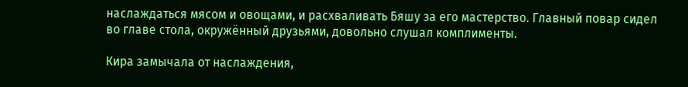наслаждаться мясом и овощами, и расхваливать Бяшу за его мастерство. Главный повар сидел во главе стола, окружённый друзьями, довольно слушал комплименты.

Кира замычала от наслаждения,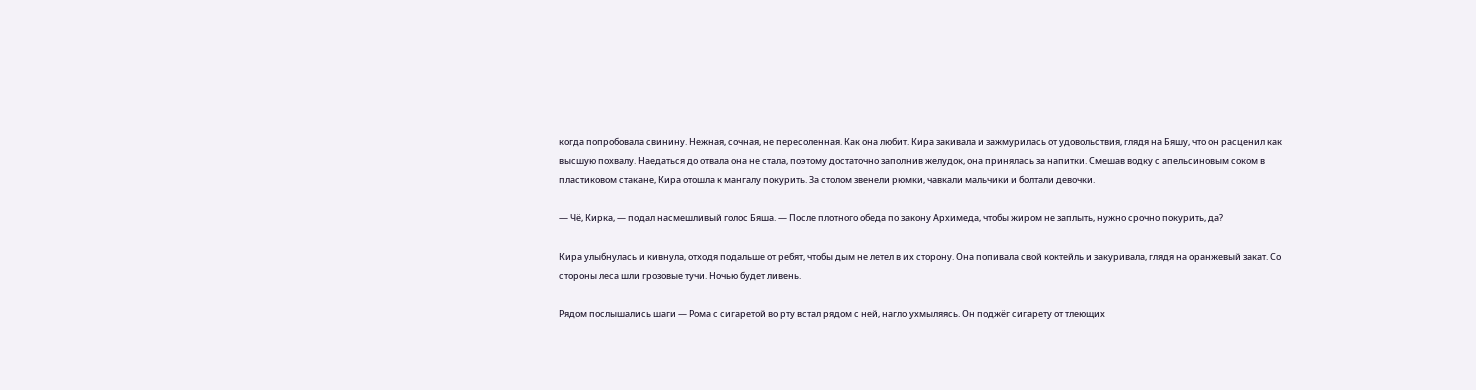когда попробовала свинину. Нежная, сочная, не пересоленная. Как она любит. Кира закивала и зажмурилась от удовольствия, глядя на Бяшу, что он расценил как высшую похвалу. Наедаться до отвала она не стала, поэтому достаточно заполнив желудок, она принялась за напитки. Смешав водку с апельсиновым соком в пластиковом стакане, Кира отошла к мангалу покурить. За столом звенели рюмки, чавкали мальчики и болтали девочки.

— Чё, Кирка, — подал насмешливый голос Бяша. — После плотного обеда по закону Архимеда, чтобы жиром не заплыть, нужно срочно покурить, да?

Кира улыбнулась и кивнула, отходя подальше от ребят, чтобы дым не летел в их сторону. Она попивала свой коктейль и закуривала, глядя на оранжевый закат. Со стороны леса шли грозовые тучи. Ночью будет ливень.

Рядом послышались шаги — Рома с сигаретой во рту встал рядом с ней, нагло ухмыляясь. Он поджёг сигарету от тлеющих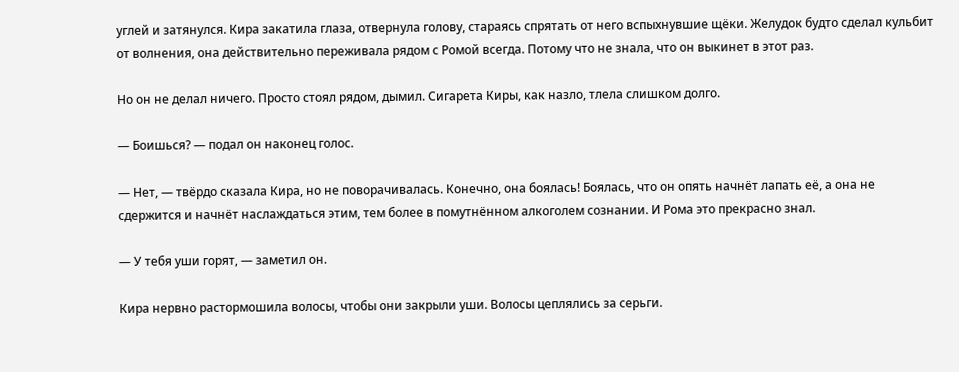углей и затянулся. Кира закатила глаза, отвернула голову, стараясь спрятать от него вспыхнувшие щёки. Желудок будто сделал кульбит от волнения, она действительно переживала рядом с Ромой всегда. Потому что не знала, что он выкинет в этот раз.

Но он не делал ничего. Просто стоял рядом, дымил. Сигарета Киры, как назло, тлела слишком долго.

— Боишься? — подал он наконец голос.

— Нет, — твёрдо сказала Кира, но не поворачивалась. Конечно, она боялась! Боялась, что он опять начнёт лапать её, а она не сдержится и начнёт наслаждаться этим, тем более в помутнённом алкоголем сознании. И Рома это прекрасно знал.

— У тебя уши горят, — заметил он.

Кира нервно растормошила волосы, чтобы они закрыли уши. Волосы цеплялись за серьги.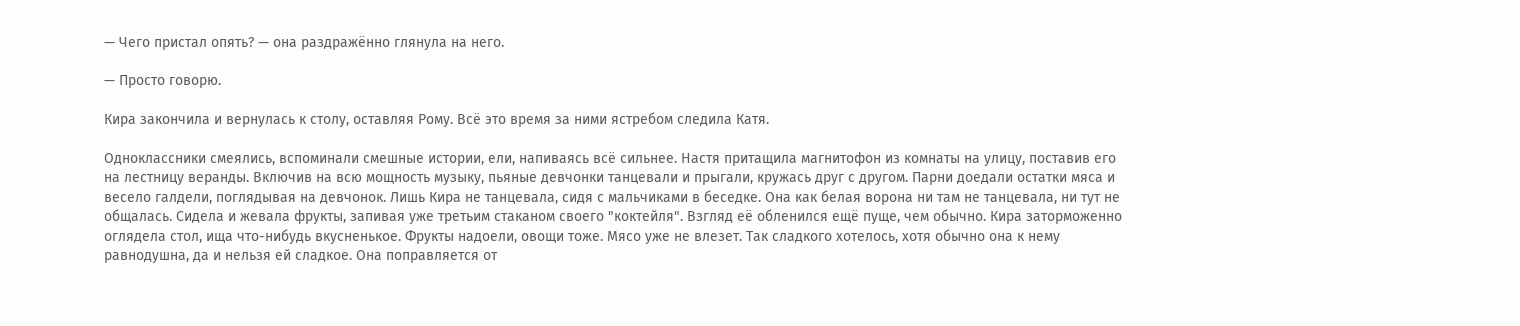— Чего пристал опять? — она раздражённо глянула на него.

— Просто говорю.

Кира закончила и вернулась к столу, оставляя Рому. Всё это время за ними ястребом следила Катя.

Одноклассники смеялись, вспоминали смешные истории, ели, напиваясь всё сильнее. Настя притащила магнитофон из комнаты на улицу, поставив его на лестницу веранды. Включив на всю мощность музыку, пьяные девчонки танцевали и прыгали, кружась друг с другом. Парни доедали остатки мяса и весело галдели, поглядывая на девчонок. Лишь Кира не танцевала, сидя с мальчиками в беседке. Она как белая ворона ни там не танцевала, ни тут не общалась. Сидела и жевала фрукты, запивая уже третьим стаканом своего "коктейля". Взгляд её обленился ещё пуще, чем обычно. Кира заторможенно оглядела стол, ища что-нибудь вкусненькое. Фрукты надоели, овощи тоже. Мясо уже не влезет. Так сладкого хотелось, хотя обычно она к нему равнодушна, да и нельзя ей сладкое. Она поправляется от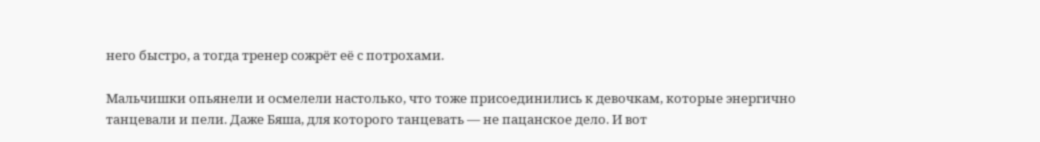него быстро, а тогда тренер сожрёт её с потрохами.

Мальчишки опьянели и осмелели настолько, что тоже присоединились к девочкам, которые энергично танцевали и пели. Даже Бяша, для которого танцевать — не пацанское дело. И вот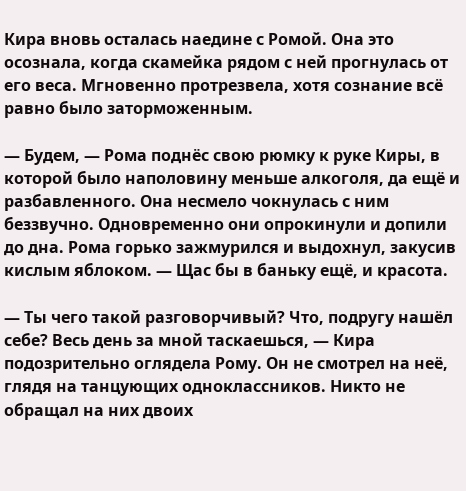Кира вновь осталась наедине с Ромой. Она это осознала, когда скамейка рядом с ней прогнулась от его веса. Мгновенно протрезвела, хотя сознание всё равно было заторможенным.

— Будем, — Рома поднёс свою рюмку к руке Киры, в которой было наполовину меньше алкоголя, да ещё и разбавленного. Она несмело чокнулась с ним беззвучно. Одновременно они опрокинули и допили до дна. Рома горько зажмурился и выдохнул, закусив кислым яблоком. — Щас бы в баньку ещё, и красота.

— Ты чего такой разговорчивый? Что, подругу нашёл себе? Весь день за мной таскаешься, — Кира подозрительно оглядела Рому. Он не смотрел на неё, глядя на танцующих одноклассников. Никто не обращал на них двоих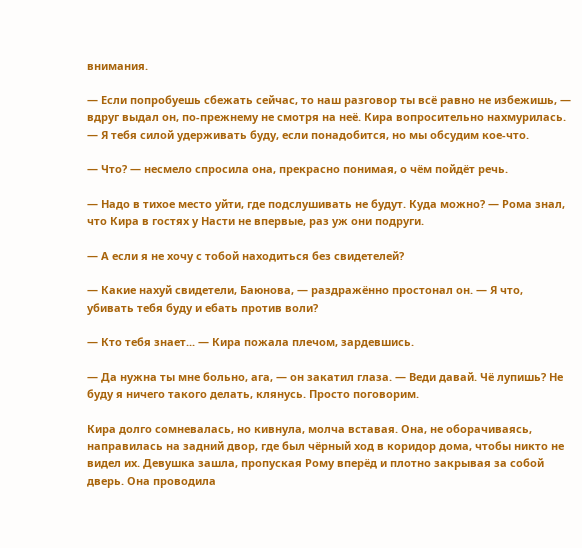внимания.

— Если попробуешь сбежать сейчас, то наш разговор ты всё равно не избежишь, — вдруг выдал он, по-прежнему не смотря на неё. Кира вопросительно нахмурилась. — Я тебя силой удерживать буду, если понадобится, но мы обсудим кое-что.

— Что? — несмело спросила она, прекрасно понимая, о чём пойдёт речь.

— Надо в тихое место уйти, где подслушивать не будут. Куда можно? — Рома знал, что Кира в гостях у Насти не впервые, раз уж они подруги.

— А если я не хочу с тобой находиться без свидетелей?

— Какие нахуй свидетели, Баюнова, — раздражённо простонал он. — Я что, убивать тебя буду и ебать против воли?

— Кто тебя знает... — Кира пожала плечом, зардевшись.

— Да нужна ты мне больно, ага, — он закатил глаза. — Веди давай. Чё лупишь? Не буду я ничего такого делать, клянусь. Просто поговорим.

Кира долго сомневалась, но кивнула, молча вставая. Она, не оборачиваясь, направилась на задний двор, где был чёрный ход в коридор дома, чтобы никто не видел их. Девушка зашла, пропуская Рому вперёд и плотно закрывая за собой дверь. Она проводила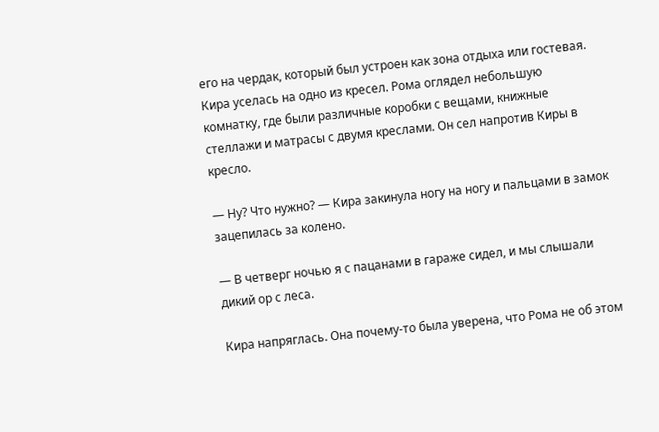его на чердак, который был устроен как зона отдыха или гостевая. Кира уселась на одно из кресел. Рома оглядел небольшую комнатку, где были различные коробки с вещами, книжные стеллажи и матрасы с двумя креслами. Он сел напротив Киры в кресло.

— Ну? Что нужно? — Кира закинула ногу на ногу и пальцами в замок зацепилась за колено.

— В четверг ночью я с пацанами в гараже сидел, и мы слышали дикий ор с леса.

Кира напряглась. Она почему-то была уверена, что Рома не об этом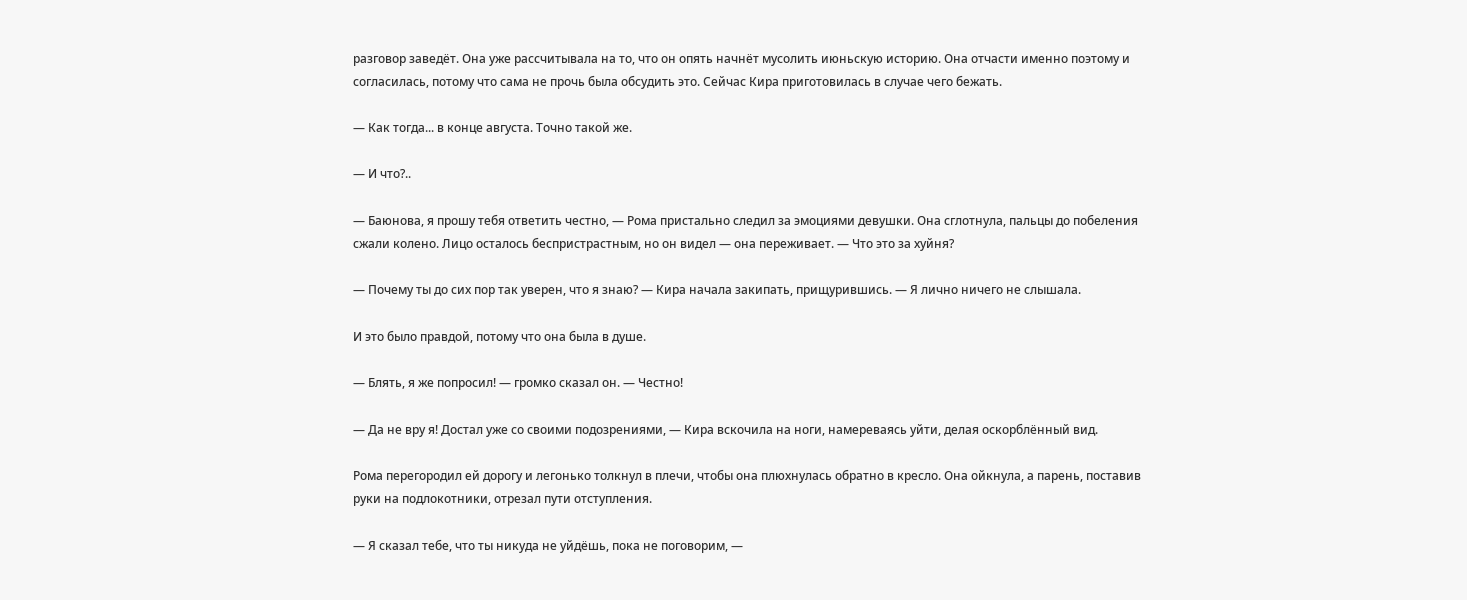разговор заведёт. Она уже рассчитывала на то, что он опять начнёт мусолить июньскую историю. Она отчасти именно поэтому и согласилась, потому что сама не прочь была обсудить это. Сейчас Кира приготовилась в случае чего бежать.

— Как тогда... в конце августа. Точно такой же.

— И что?..

— Баюнова, я прошу тебя ответить честно, — Рома пристально следил за эмоциями девушки. Она сглотнула, пальцы до побеления сжали колено. Лицо осталось беспристрастным, но он видел — она переживает. — Что это за хуйня?

— Почему ты до сих пор так уверен, что я знаю? — Кира начала закипать, прищурившись. — Я лично ничего не слышала.

И это было правдой, потому что она была в душе.

— Блять, я же попросил! — громко сказал он. — Честно!

— Да не вру я! Достал уже со своими подозрениями, — Кира вскочила на ноги, намереваясь уйти, делая оскорблённый вид.

Рома перегородил ей дорогу и легонько толкнул в плечи, чтобы она плюхнулась обратно в кресло. Она ойкнула, а парень, поставив руки на подлокотники, отрезал пути отступления.

— Я сказал тебе, что ты никуда не уйдёшь, пока не поговорим, —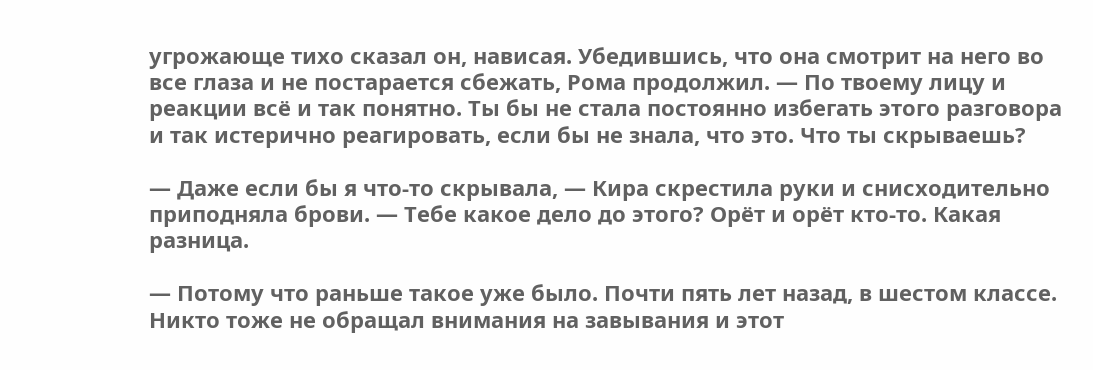угрожающе тихо сказал он, нависая. Убедившись, что она смотрит на него во все глаза и не постарается сбежать, Рома продолжил. — По твоему лицу и реакции всё и так понятно. Ты бы не стала постоянно избегать этого разговора и так истерично реагировать, если бы не знала, что это. Что ты скрываешь?

— Даже если бы я что-то скрывала, — Кира скрестила руки и снисходительно приподняла брови. — Тебе какое дело до этого? Орёт и орёт кто-то. Какая разница.

— Потому что раньше такое уже было. Почти пять лет назад, в шестом классе. Никто тоже не обращал внимания на завывания и этот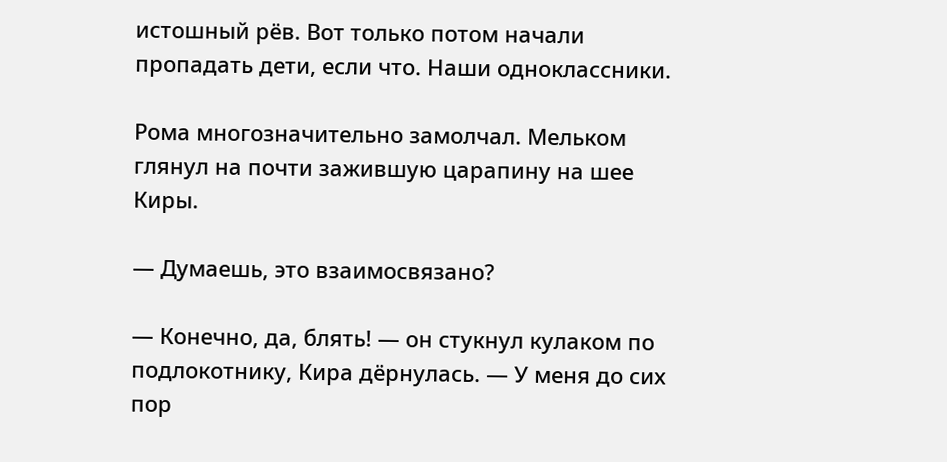истошный рёв. Вот только потом начали пропадать дети, если что. Наши одноклассники.

Рома многозначительно замолчал. Мельком глянул на почти зажившую царапину на шее Киры.

— Думаешь, это взаимосвязано?

— Конечно, да, блять! — он стукнул кулаком по подлокотнику, Кира дёрнулась. — У меня до сих пор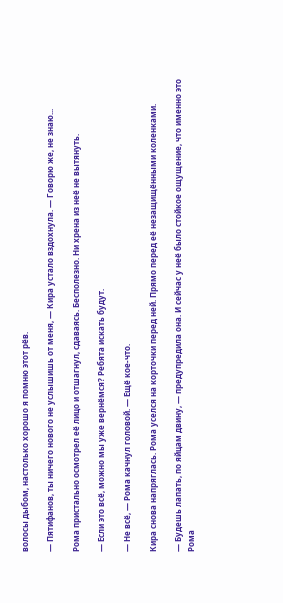волосы дыбом, настолько хорошо я помню этот рёв.

— Пятифанов, ты ничего нового не услышишь от меня, — Кира устало вздохнула. — Говорю же, не знаю...

Рома пристально осмотрел её лицо и отшагнул, сдаваясь. Бесполезно. Ни хрена из неё не вытянуть.

— Если это всё, можно мы уже вернёмся? Ребята искать будут.

— Не всё, — Рома качнул головой. — Ещё кое-что.

Кира снова напряглась. Рома уселся на корточки перед ней. Прямо перед её незащищёнными коленками.

— Будешь лапать, по яйцам двину, — предупредила она. И сейчас у неё было стойкое ощущение, что именно это Рома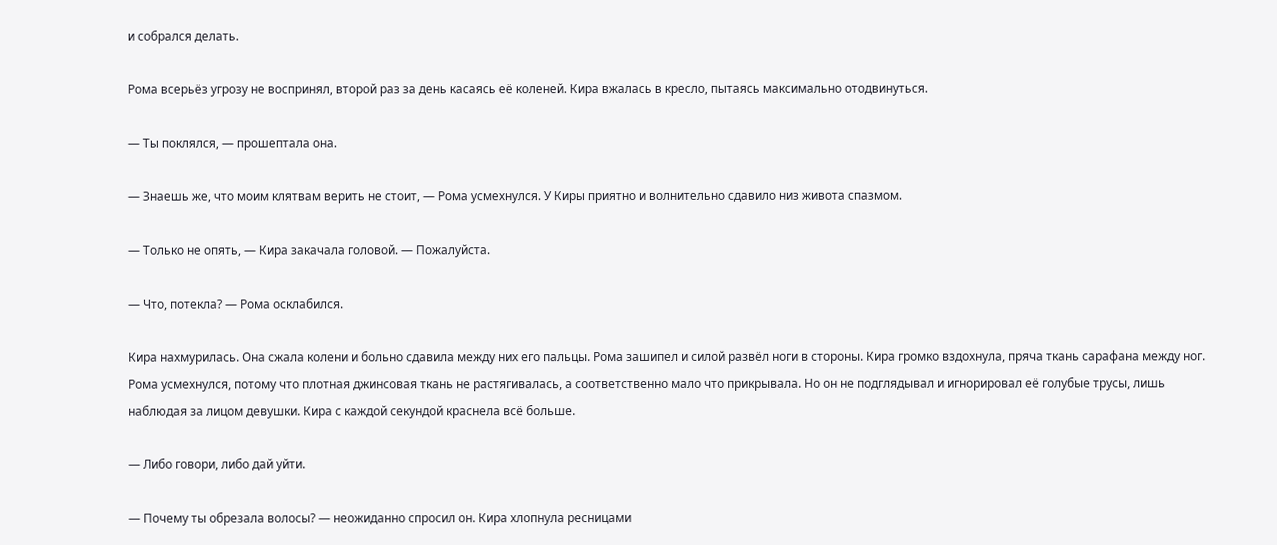и собрался делать.

Рома всерьёз угрозу не воспринял, второй раз за день касаясь её коленей. Кира вжалась в кресло, пытаясь максимально отодвинуться.

— Ты поклялся, — прошептала она.

— Знаешь же, что моим клятвам верить не стоит, — Рома усмехнулся. У Киры приятно и волнительно сдавило низ живота спазмом.

— Только не опять, — Кира закачала головой. — Пожалуйста.

— Что, потекла? — Рома осклабился.

Кира нахмурилась. Она сжала колени и больно сдавила между них его пальцы. Рома зашипел и силой развёл ноги в стороны. Кира громко вздохнула, пряча ткань сарафана между ног. Рома усмехнулся, потому что плотная джинсовая ткань не растягивалась, а соответственно мало что прикрывала. Но он не подглядывал и игнорировал её голубые трусы, лишь наблюдая за лицом девушки. Кира с каждой секундой краснела всё больше.

— Либо говори, либо дай уйти.

— Почему ты обрезала волосы? — неожиданно спросил он. Кира хлопнула ресницами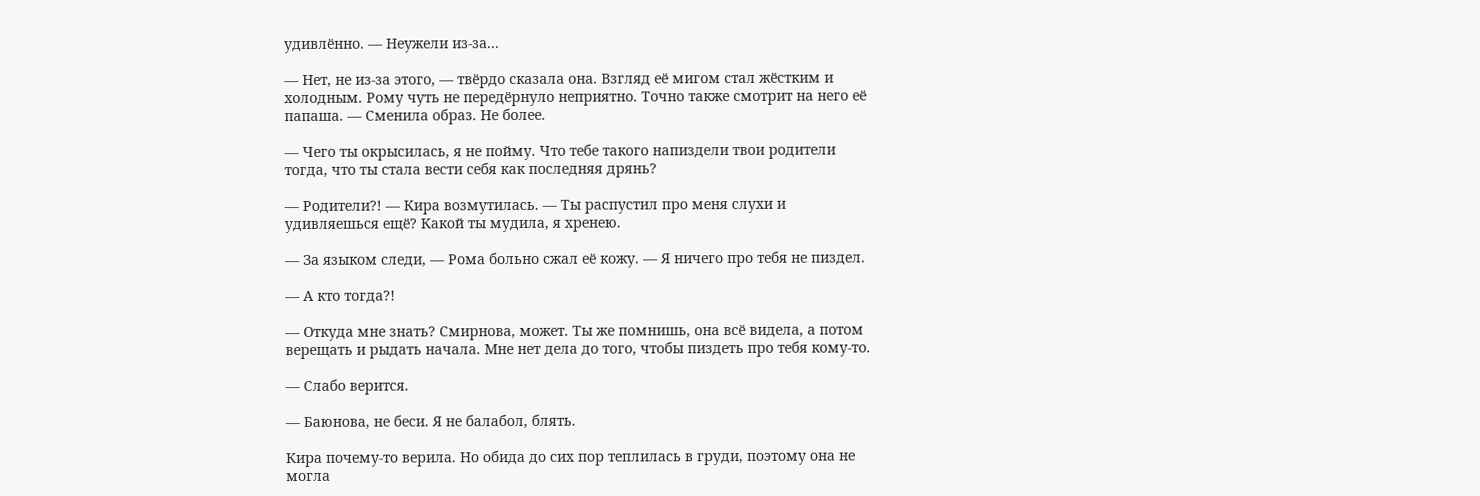удивлённо. — Неужели из-за...

— Нет, не из-за этого, — твёрдо сказала она. Взгляд её мигом стал жёстким и холодным. Рому чуть не передёрнуло неприятно. Точно также смотрит на него её папаша. — Сменила образ. Не более.

— Чего ты окрысилась, я не пойму. Что тебе такого напиздели твои родители тогда, что ты стала вести себя как последняя дрянь?

— Родители?! — Кира возмутилась. — Ты распустил про меня слухи и удивляешься ещё? Какой ты мудила, я хренею.

— За языком следи, — Рома больно сжал её кожу. — Я ничего про тебя не пиздел.

— А кто тогда?!

— Откуда мне знать? Смирнова, может. Ты же помнишь, она всё видела, а потом верещать и рыдать начала. Мне нет дела до того, чтобы пиздеть про тебя кому-то.

— Слабо верится.

— Баюнова, не беси. Я не балабол, блять.

Кира почему-то верила. Но обида до сих пор теплилась в груди, поэтому она не могла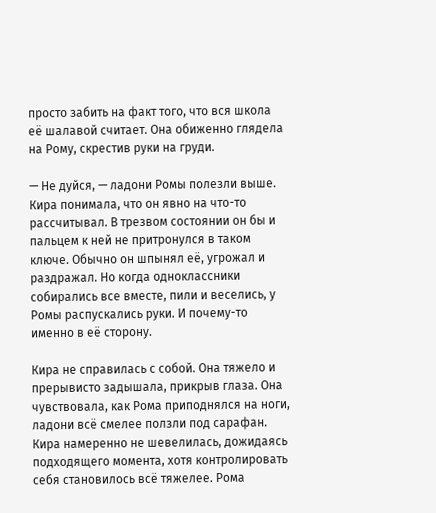просто забить на факт того, что вся школа её шалавой считает. Она обиженно глядела на Рому, скрестив руки на груди.

— Не дуйся, — ладони Ромы полезли выше. Кира понимала, что он явно на что-то рассчитывал. В трезвом состоянии он бы и пальцем к ней не притронулся в таком ключе. Обычно он шпынял её, угрожал и раздражал. Но когда одноклассники собирались все вместе, пили и веселись, у Ромы распускались руки. И почему-то именно в её сторону.

Кира не справилась с собой. Она тяжело и прерывисто задышала, прикрыв глаза. Она чувствовала, как Рома приподнялся на ноги, ладони всё смелее ползли под сарафан. Кира намеренно не шевелилась, дожидаясь подходящего момента, хотя контролировать себя становилось всё тяжелее. Рома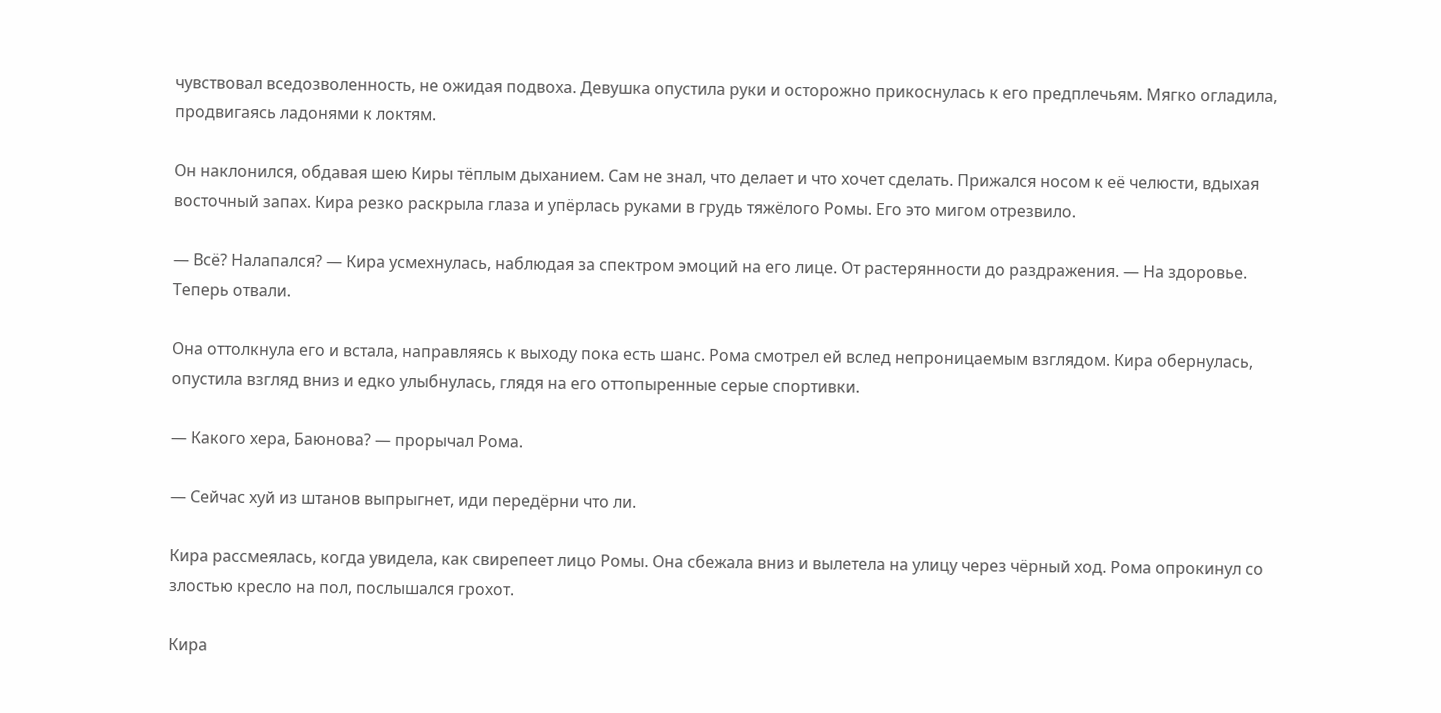чувствовал вседозволенность, не ожидая подвоха. Девушка опустила руки и осторожно прикоснулась к его предплечьям. Мягко огладила, продвигаясь ладонями к локтям.

Он наклонился, обдавая шею Киры тёплым дыханием. Сам не знал, что делает и что хочет сделать. Прижался носом к её челюсти, вдыхая восточный запах. Кира резко раскрыла глаза и упёрлась руками в грудь тяжёлого Ромы. Его это мигом отрезвило.

— Всё? Налапался? — Кира усмехнулась, наблюдая за спектром эмоций на его лице. От растерянности до раздражения. — На здоровье. Теперь отвали.

Она оттолкнула его и встала, направляясь к выходу пока есть шанс. Рома смотрел ей вслед непроницаемым взглядом. Кира обернулась, опустила взгляд вниз и едко улыбнулась, глядя на его оттопыренные серые спортивки.

— Какого хера, Баюнова? — прорычал Рома.

— Сейчас хуй из штанов выпрыгнет, иди передёрни что ли.

Кира рассмеялась, когда увидела, как свирепеет лицо Ромы. Она сбежала вниз и вылетела на улицу через чёрный ход. Рома опрокинул со злостью кресло на пол, послышался грохот.

Кира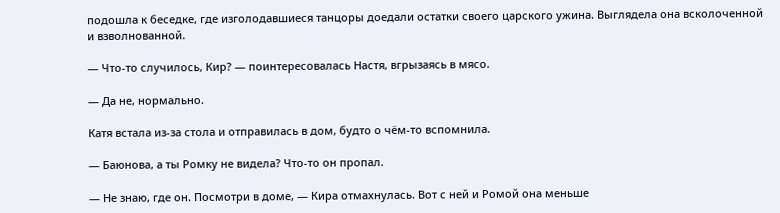подошла к беседке, где изголодавшиеся танцоры доедали остатки своего царского ужина. Выглядела она всколоченной и взволнованной.

— Что-то случилось, Кир? — поинтересовалась Настя, вгрызаясь в мясо.

— Да не, нормально.

Катя встала из-за стола и отправилась в дом, будто о чём-то вспомнила.

— Баюнова, а ты Ромку не видела? Что-то он пропал.

— Не знаю, где он. Посмотри в доме, — Кира отмахнулась. Вот с ней и Ромой она меньше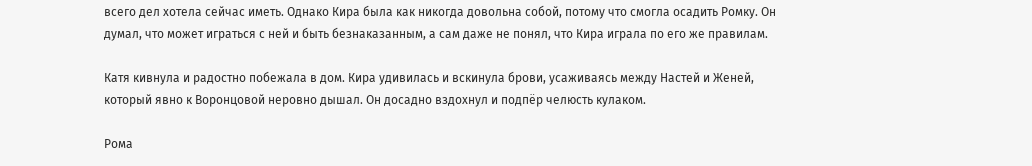всего дел хотела сейчас иметь. Однако Кира была как никогда довольна собой, потому что смогла осадить Ромку. Он думал, что может играться с ней и быть безнаказанным, а сам даже не понял, что Кира играла по его же правилам.

Катя кивнула и радостно побежала в дом. Кира удивилась и вскинула брови, усаживаясь между Настей и Женей, который явно к Воронцовой неровно дышал. Он досадно вздохнул и подпёр челюсть кулаком.

Рома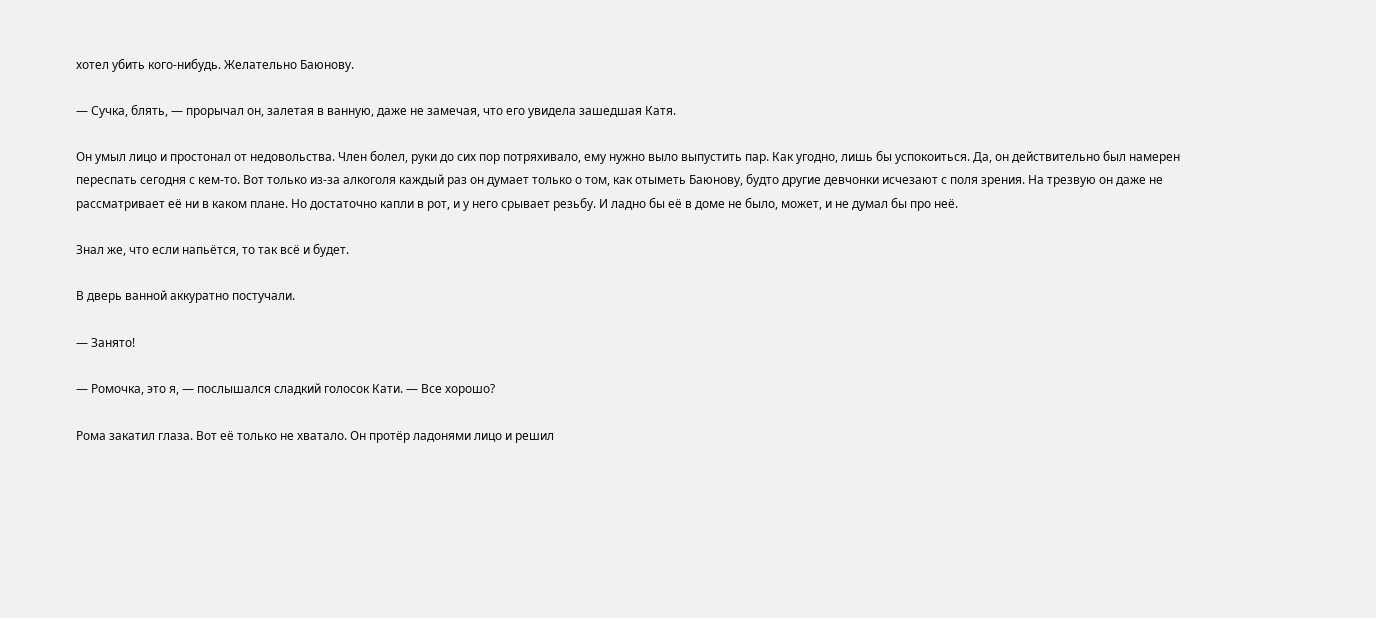хотел убить кого-нибудь. Желательно Баюнову.

— Сучка, блять, — прорычал он, залетая в ванную, даже не замечая, что его увидела зашедшая Катя.

Он умыл лицо и простонал от недовольства. Член болел, руки до сих пор потряхивало, ему нужно выло выпустить пар. Как угодно, лишь бы успокоиться. Да, он действительно был намерен переспать сегодня с кем-то. Вот только из-за алкоголя каждый раз он думает только о том, как отыметь Баюнову, будто другие девчонки исчезают с поля зрения. На трезвую он даже не рассматривает её ни в каком плане. Но достаточно капли в рот, и у него срывает резьбу. И ладно бы её в доме не было, может, и не думал бы про неё.

Знал же, что если напьётся, то так всё и будет.

В дверь ванной аккуратно постучали.

— Занято!

— Ромочка, это я, — послышался сладкий голосок Кати. — Все хорошо?

Рома закатил глаза. Вот её только не хватало. Он протёр ладонями лицо и решил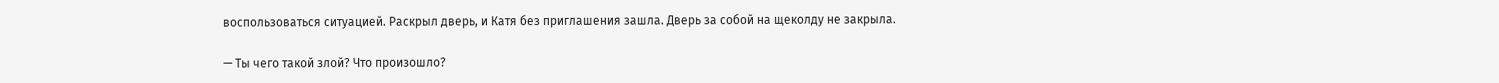воспользоваться ситуацией. Раскрыл дверь, и Катя без приглашения зашла. Дверь за собой на щеколду не закрыла.

— Ты чего такой злой? Что произошло?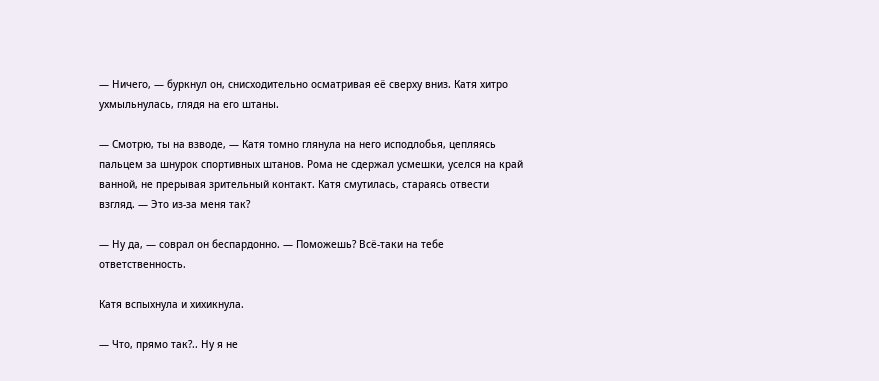— Ничего, — буркнул он, снисходительно осматривая её сверху вниз. Катя хитро ухмыльнулась, глядя на его штаны.

— Смотрю, ты на взводе, — Катя томно глянула на него исподлобья, цепляясь пальцем за шнурок спортивных штанов. Рома не сдержал усмешки, уселся на край ванной, не прерывая зрительный контакт. Катя смутилась, стараясь отвести взгляд. — Это из-за меня так?

— Ну да, — соврал он беспардонно. — Поможешь? Всё-таки на тебе ответственность.

Катя вспыхнула и хихикнула.

— Что, прямо так?.. Ну я не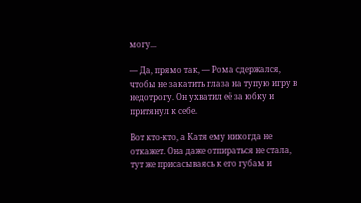могу...

— Да, прямо так, — Рома сдержался, чтобы не закатить глаза на тупую игру в недотрогу. Он ухватил её за юбку и притянул к себе.

Вот кто-кто, а Катя ему никогда не откажет. Она даже отпираться не стала, тут же присасываясь к его губам и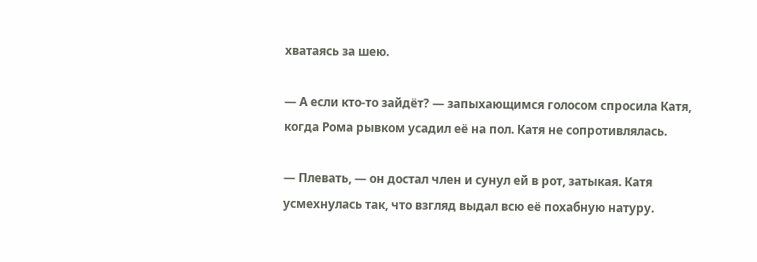хватаясь за шею.

— А если кто-то зайдёт? — запыхающимся голосом спросила Катя, когда Рома рывком усадил её на пол. Катя не сопротивлялась.

— Плевать, — он достал член и сунул ей в рот, затыкая. Катя усмехнулась так, что взгляд выдал всю её похабную натуру.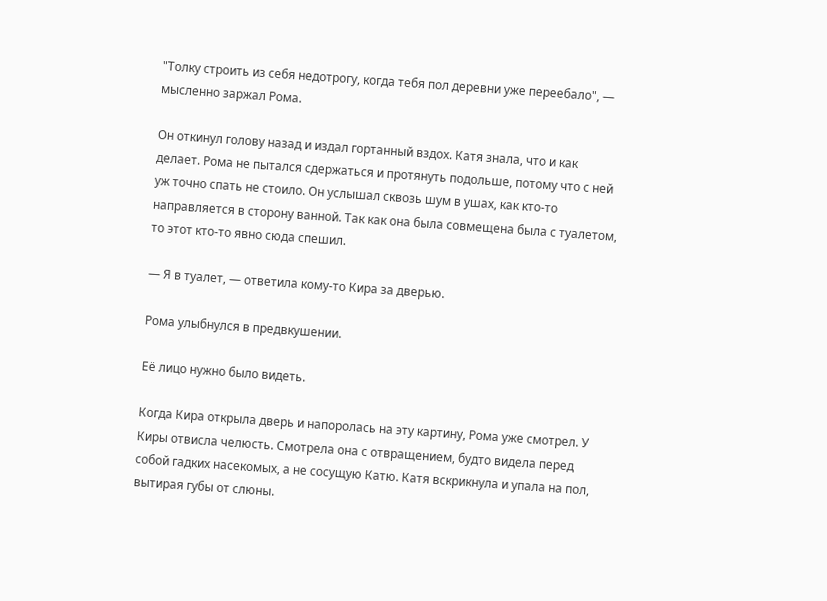"Толку строить из себя недотрогу, когда тебя пол деревни уже переебало", — мысленно заржал Рома.

Он откинул голову назад и издал гортанный вздох. Катя знала, что и как делает. Рома не пытался сдержаться и протянуть подольше, потому что с ней уж точно спать не стоило. Он услышал сквозь шум в ушах, как кто-то направляется в сторону ванной. Так как она была совмещена была с туалетом, то этот кто-то явно сюда спешил.

— Я в туалет, — ответила кому-то Кира за дверью.

Рома улыбнулся в предвкушении.

Её лицо нужно было видеть.

Когда Кира открыла дверь и напоролась на эту картину, Рома уже смотрел. У Киры отвисла челюсть. Смотрела она с отвращением, будто видела перед собой гадких насекомых, а не сосущую Катю. Катя вскрикнула и упала на пол, вытирая губы от слюны.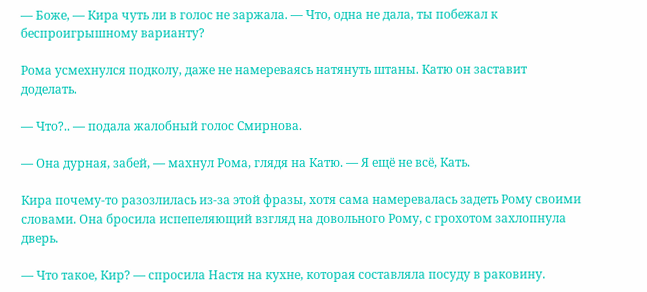— Боже, — Кира чуть ли в голос не заржала. — Что, одна не дала, ты побежал к беспроигрышному варианту?

Рома усмехнулся подколу, даже не намереваясь натянуть штаны. Катю он заставит доделать.

— Что?.. — подала жалобный голос Смирнова.

— Она дурная, забей, — махнул Рома, глядя на Катю. — Я ещё не всё, Кать.

Кира почему-то разозлилась из-за этой фразы, хотя сама намеревалась задеть Рому своими словами. Она бросила испепеляющий взгляд на довольного Рому, с грохотом захлопнула дверь.

— Что такое, Кир? — спросила Настя на кухне, которая составляла посуду в раковину.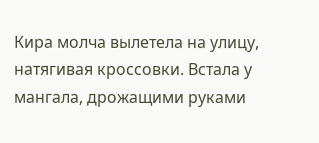Кира молча вылетела на улицу, натягивая кроссовки. Встала у мангала, дрожащими руками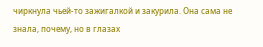чиркнула чьей-то зажигалкой и закурила. Она сама не знала, почему, но в глазах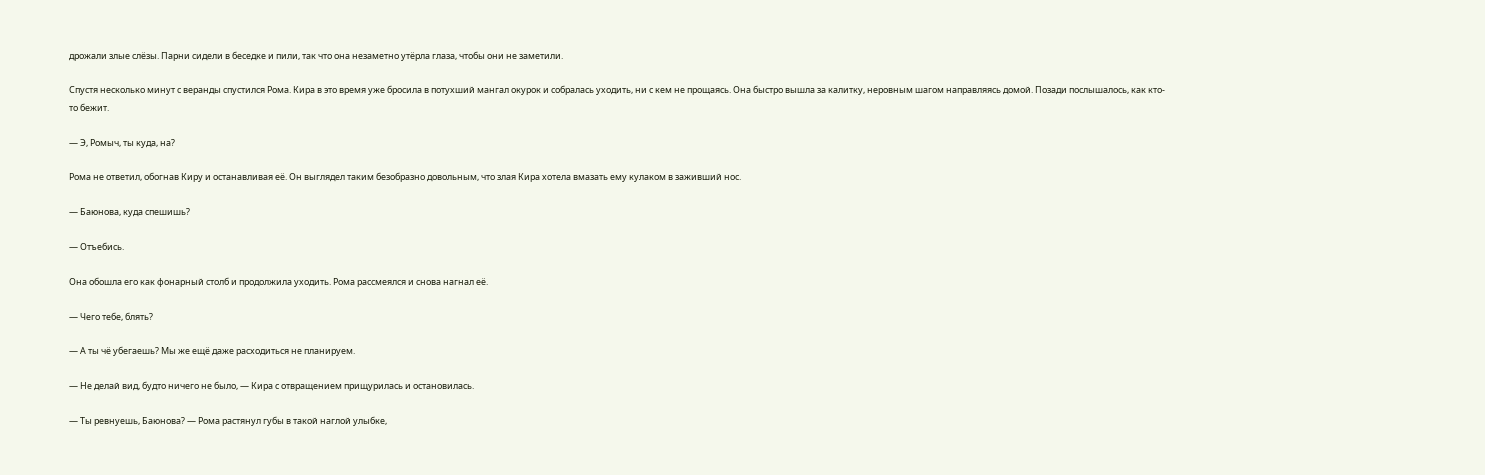дрожали злые слёзы. Парни сидели в беседке и пили, так что она незаметно утёрла глаза, чтобы они не заметили.

Спустя несколько минут с веранды спустился Рома. Кира в это время уже бросила в потухший мангал окурок и собралась уходить, ни с кем не прощаясь. Она быстро вышла за калитку, неровным шагом направляясь домой. Позади послышалось, как кто-то бежит.

— Э, Ромыч, ты куда, на?

Рома не ответил, обогнав Киру и останавливая её. Он выглядел таким безобразно довольным, что злая Кира хотела вмазать ему кулаком в заживший нос.

— Баюнова, куда спешишь?

— Отъебись.

Она обошла его как фонарный столб и продолжила уходить. Рома рассмеялся и снова нагнал её.

— Чего тебе, блять?

— А ты чё убегаешь? Мы же ещё даже расходиться не планируем.

— Не делай вид, будто ничего не было, — Кира с отвращением прищурилась и остановилась.

— Ты ревнуешь, Баюнова? — Рома растянул губы в такой наглой улыбке,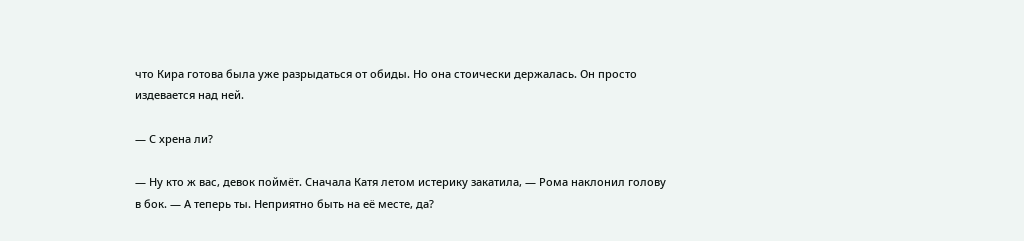что Кира готова была уже разрыдаться от обиды. Но она стоически держалась. Он просто издевается над ней.

— С хрена ли?

— Ну кто ж вас, девок поймёт. Сначала Катя летом истерику закатила, — Рома наклонил голову в бок. — А теперь ты. Неприятно быть на её месте, да?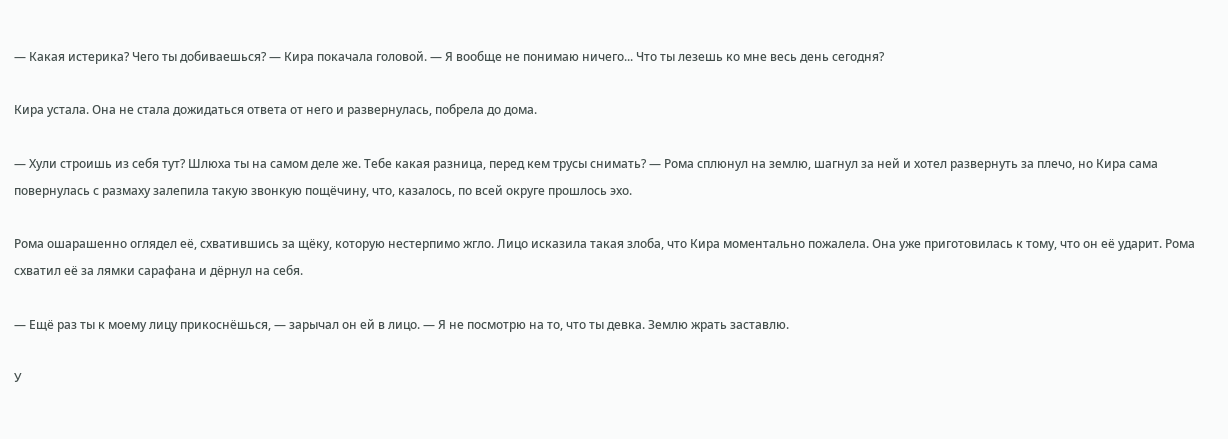— Какая истерика? Чего ты добиваешься? — Кира покачала головой. — Я вообще не понимаю ничего... Что ты лезешь ко мне весь день сегодня?

Кира устала. Она не стала дожидаться ответа от него и развернулась, побрела до дома.

— Хули строишь из себя тут? Шлюха ты на самом деле же. Тебе какая разница, перед кем трусы снимать? — Рома сплюнул на землю, шагнул за ней и хотел развернуть за плечо, но Кира сама повернулась с размаху залепила такую звонкую пощёчину, что, казалось, по всей округе прошлось эхо.

Рома ошарашенно оглядел её, схватившись за щёку, которую нестерпимо жгло. Лицо исказила такая злоба, что Кира моментально пожалела. Она уже приготовилась к тому, что он её ударит. Рома схватил её за лямки сарафана и дёрнул на себя.

— Ещё раз ты к моему лицу прикоснёшься, — зарычал он ей в лицо. — Я не посмотрю на то, что ты девка. Землю жрать заставлю.

У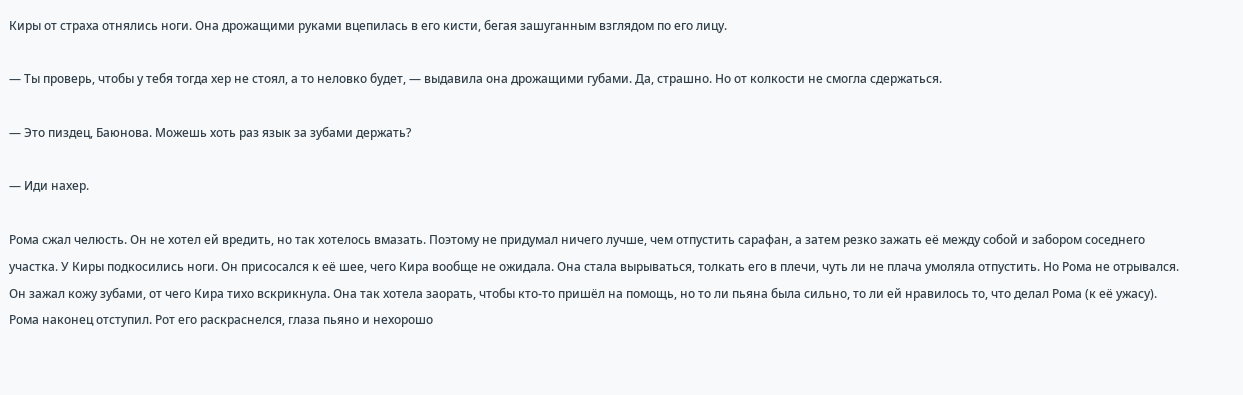Киры от страха отнялись ноги. Она дрожащими руками вцепилась в его кисти, бегая зашуганным взглядом по его лицу.

— Ты проверь, чтобы у тебя тогда хер не стоял, а то неловко будет, — выдавила она дрожащими губами. Да, страшно. Но от колкости не смогла сдержаться.

— Это пиздец, Баюнова. Можешь хоть раз язык за зубами держать?

— Иди нахер.

Рома сжал челюсть. Он не хотел ей вредить, но так хотелось вмазать. Поэтому не придумал ничего лучше, чем отпустить сарафан, а затем резко зажать её между собой и забором соседнего участка. У Киры подкосились ноги. Он присосался к её шее, чего Кира вообще не ожидала. Она стала вырываться, толкать его в плечи, чуть ли не плача умоляла отпустить. Но Рома не отрывался. Он зажал кожу зубами, от чего Кира тихо вскрикнула. Она так хотела заорать, чтобы кто-то пришёл на помощь, но то ли пьяна была сильно, то ли ей нравилось то, что делал Рома (к её ужасу). Рома наконец отступил. Рот его раскраснелся, глаза пьяно и нехорошо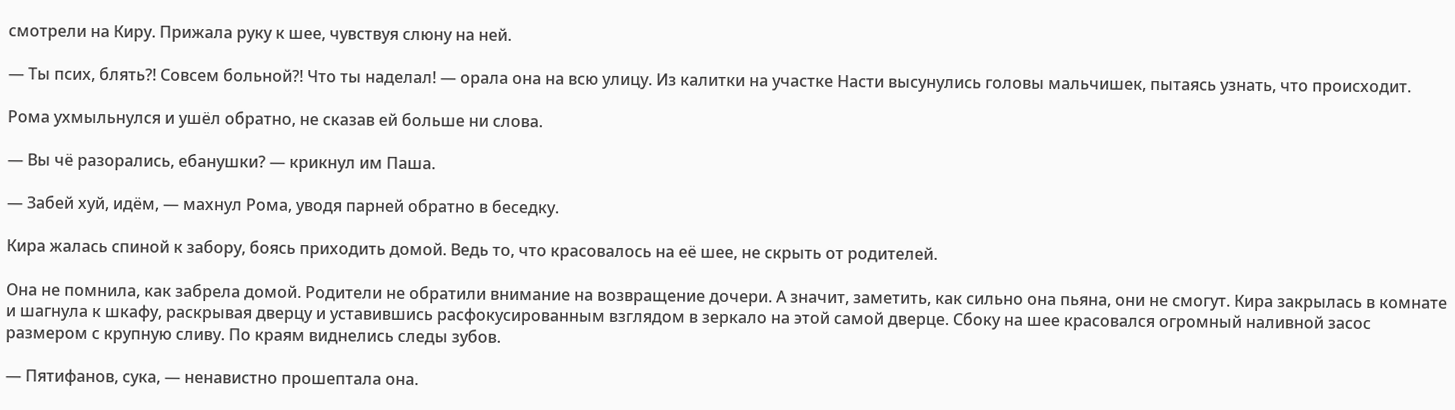смотрели на Киру. Прижала руку к шее, чувствуя слюну на ней.

— Ты псих, блять?! Совсем больной?! Что ты наделал! — орала она на всю улицу. Из калитки на участке Насти высунулись головы мальчишек, пытаясь узнать, что происходит.

Рома ухмыльнулся и ушёл обратно, не сказав ей больше ни слова.

— Вы чё разорались, ебанушки? — крикнул им Паша.

— Забей хуй, идём, — махнул Рома, уводя парней обратно в беседку.

Кира жалась спиной к забору, боясь приходить домой. Ведь то, что красовалось на её шее, не скрыть от родителей.

Она не помнила, как забрела домой. Родители не обратили внимание на возвращение дочери. А значит, заметить, как сильно она пьяна, они не смогут. Кира закрылась в комнате и шагнула к шкафу, раскрывая дверцу и уставившись расфокусированным взглядом в зеркало на этой самой дверце. Сбоку на шее красовался огромный наливной засос размером с крупную сливу. По краям виднелись следы зубов.

— Пятифанов, сука, — ненавистно прошептала она.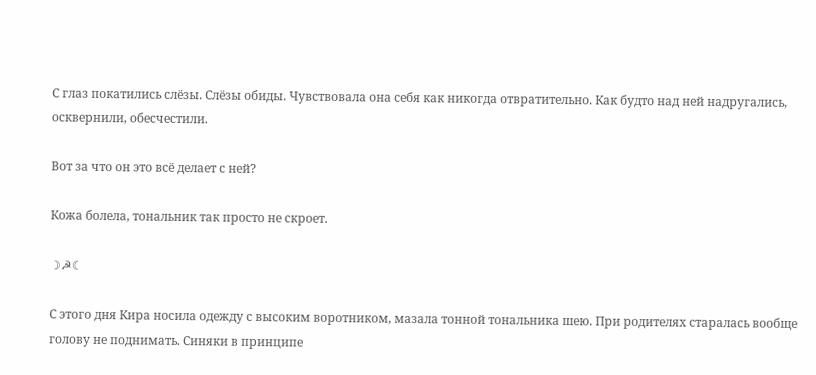С глаз покатились слёзы. Слёзы обиды. Чувствовала она себя как никогда отвратительно. Как будто над ней надругались, осквернили, обесчестили.

Вот за что он это всё делает с ней?

Кожа болела, тональник так просто не скроет.

☽☭☾

С этого дня Кира носила одежду с высоким воротником, мазала тонной тональника шею. При родителях старалась вообще голову не поднимать. Синяки в принципе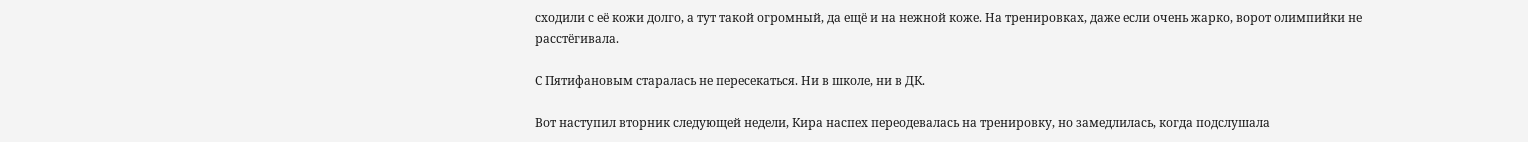сходили с её кожи долго, а тут такой огромный, да ещё и на нежной коже. На тренировках, даже если очень жарко, ворот олимпийки не расстёгивала.

С Пятифановым старалась не пересекаться. Ни в школе, ни в ДК.

Вот наступил вторник следующей недели, Кира наспех переодевалась на тренировку, но замедлилась, когда подслушала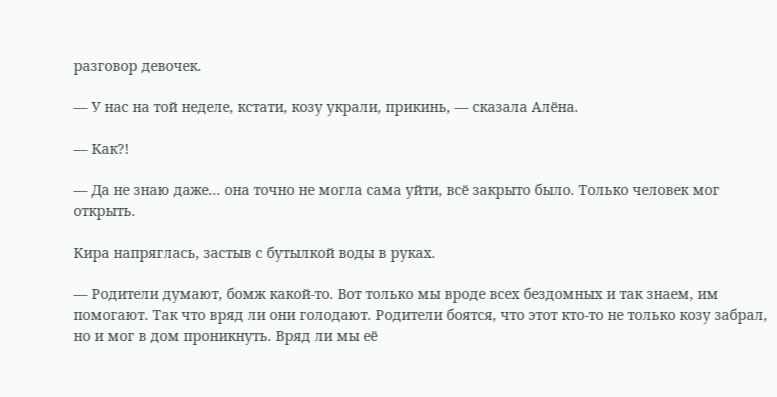разговор девочек.

— У нас на той неделе, кстати, козу украли, прикинь, — сказала Алёна.

— Как?!

— Да не знаю даже... она точно не могла сама уйти, всё закрыто было. Только человек мог открыть.

Кира напряглась, застыв с бутылкой воды в руках.

— Родители думают, бомж какой-то. Вот только мы вроде всех бездомных и так знаем, им помогают. Так что вряд ли они голодают. Родители боятся, что этот кто-то не только козу забрал, но и мог в дом проникнуть. Вряд ли мы её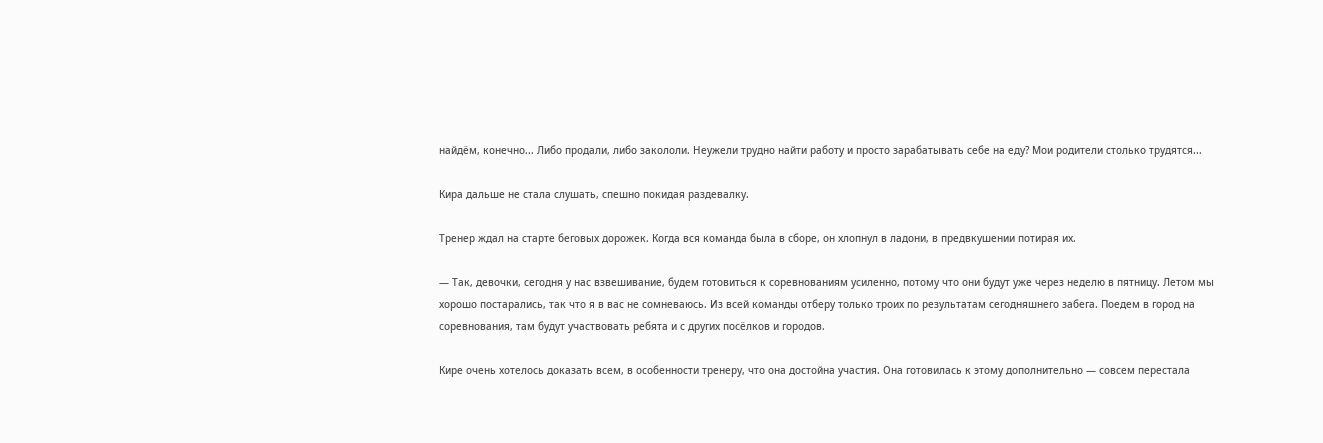найдём, конечно... Либо продали, либо закололи. Неужели трудно найти работу и просто зарабатывать себе на еду? Мои родители столько трудятся...

Кира дальше не стала слушать, спешно покидая раздевалку.

Тренер ждал на старте беговых дорожек. Когда вся команда была в сборе, он хлопнул в ладони, в предвкушении потирая их.

— Так, девочки, сегодня у нас взвешивание, будем готовиться к соревнованиям усиленно, потому что они будут уже через неделю в пятницу. Летом мы хорошо постарались, так что я в вас не сомневаюсь. Из всей команды отберу только троих по результатам сегодняшнего забега. Поедем в город на соревнования, там будут участвовать ребята и с других посёлков и городов.

Кире очень хотелось доказать всем, в особенности тренеру, что она достойна участия. Она готовилась к этому дополнительно — совсем перестала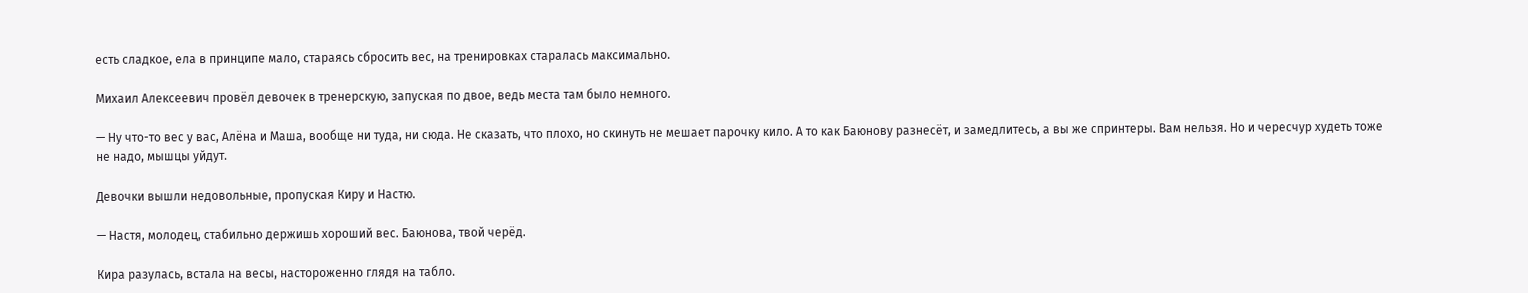есть сладкое, ела в принципе мало, стараясь сбросить вес, на тренировках старалась максимально.

Михаил Алексеевич провёл девочек в тренерскую, запуская по двое, ведь места там было немного.

— Ну что-то вес у вас, Алёна и Маша, вообще ни туда, ни сюда. Не сказать, что плохо, но скинуть не мешает парочку кило. А то как Баюнову разнесёт, и замедлитесь, а вы же спринтеры. Вам нельзя. Но и чересчур худеть тоже не надо, мышцы уйдут.

Девочки вышли недовольные, пропуская Киру и Настю.

— Настя, молодец, стабильно держишь хороший вес. Баюнова, твой черёд.

Кира разулась, встала на весы, настороженно глядя на табло.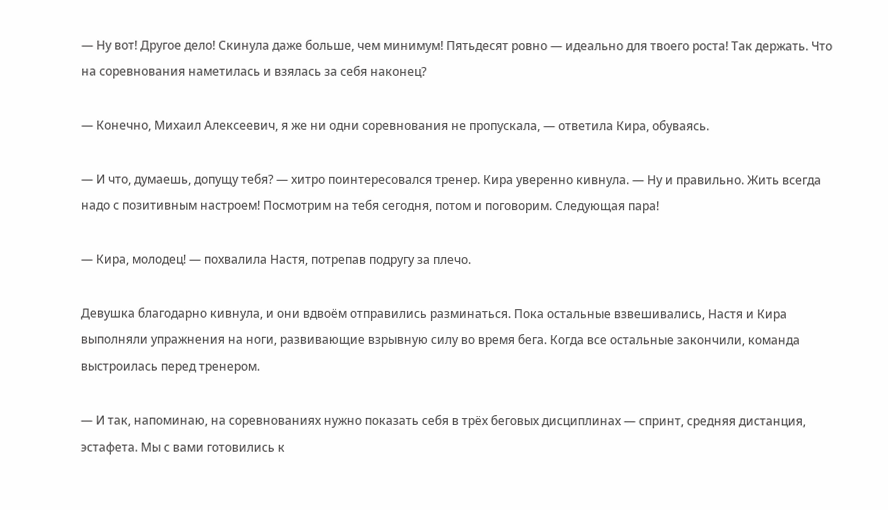— Ну вот! Другое дело! Скинула даже больше, чем минимум! Пятьдесят ровно — идеально для твоего роста! Так держать. Что на соревнования наметилась и взялась за себя наконец?

— Конечно, Михаил Алексеевич, я же ни одни соревнования не пропускала, — ответила Кира, обуваясь.

— И что, думаешь, допущу тебя? — хитро поинтересовался тренер. Кира уверенно кивнула. — Ну и правильно. Жить всегда надо с позитивным настроем! Посмотрим на тебя сегодня, потом и поговорим. Следующая пара!

— Кира, молодец! — похвалила Настя, потрепав подругу за плечо.

Девушка благодарно кивнула, и они вдвоём отправились разминаться. Пока остальные взвешивались, Настя и Кира выполняли упражнения на ноги, развивающие взрывную силу во время бега. Когда все остальные закончили, команда выстроилась перед тренером.

— И так, напоминаю, на соревнованиях нужно показать себя в трёх беговых дисциплинах — спринт, средняя дистанция, эстафета. Мы с вами готовились к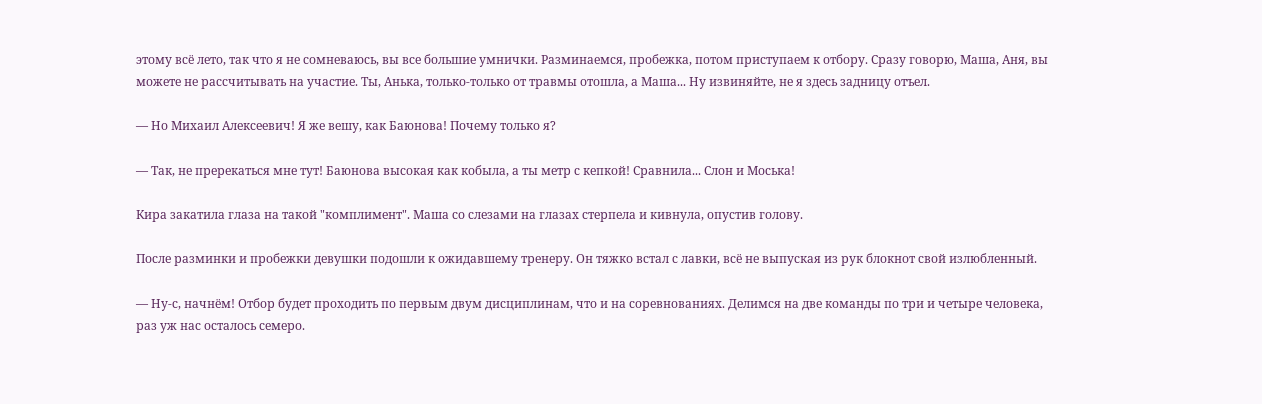этому всё лето, так что я не сомневаюсь, вы все большие умнички. Разминаемся, пробежка, потом приступаем к отбору. Сразу говорю, Маша, Аня, вы можете не рассчитывать на участие. Ты, Анька, только-только от травмы отошла, а Маша... Ну извиняйте, не я здесь задницу отъел.

— Но Михаил Алексеевич! Я же вешу, как Баюнова! Почему только я?

— Так, не пререкаться мне тут! Баюнова высокая как кобыла, а ты метр с кепкой! Сравнила... Слон и Моська!

Кира закатила глаза на такой "комплимент". Маша со слезами на глазах стерпела и кивнула, опустив голову.

После разминки и пробежки девушки подошли к ожидавшему тренеру. Он тяжко встал с лавки, всё не выпуская из рук блокнот свой излюбленный.

— Ну-с, начнём! Отбор будет проходить по первым двум дисциплинам, что и на соревнованиях. Делимся на две команды по три и четыре человека, раз уж нас осталось семеро.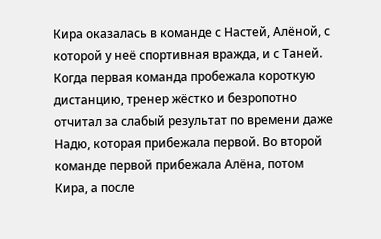Кира оказалась в команде с Настей, Алёной, с которой у неё спортивная вражда, и с Таней. Когда первая команда пробежала короткую дистанцию, тренер жёстко и безропотно отчитал за слабый результат по времени даже Надю, которая прибежала первой. Во второй команде первой прибежала Алёна, потом Кира, а после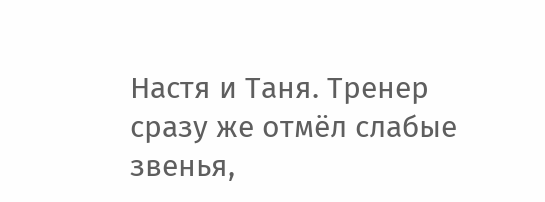Настя и Таня. Тренер сразу же отмёл слабые звенья,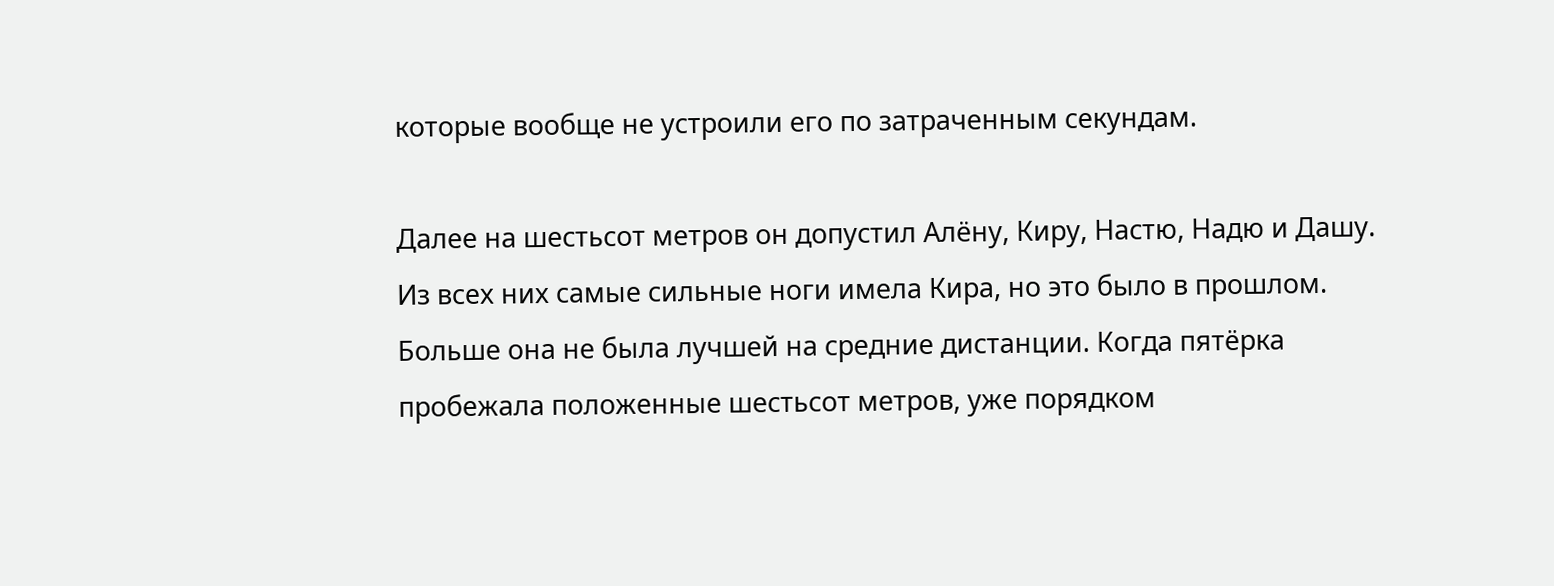которые вообще не устроили его по затраченным секундам.

Далее на шестьсот метров он допустил Алёну, Киру, Настю, Надю и Дашу. Из всех них самые сильные ноги имела Кира, но это было в прошлом. Больше она не была лучшей на средние дистанции. Когда пятёрка пробежала положенные шестьсот метров, уже порядком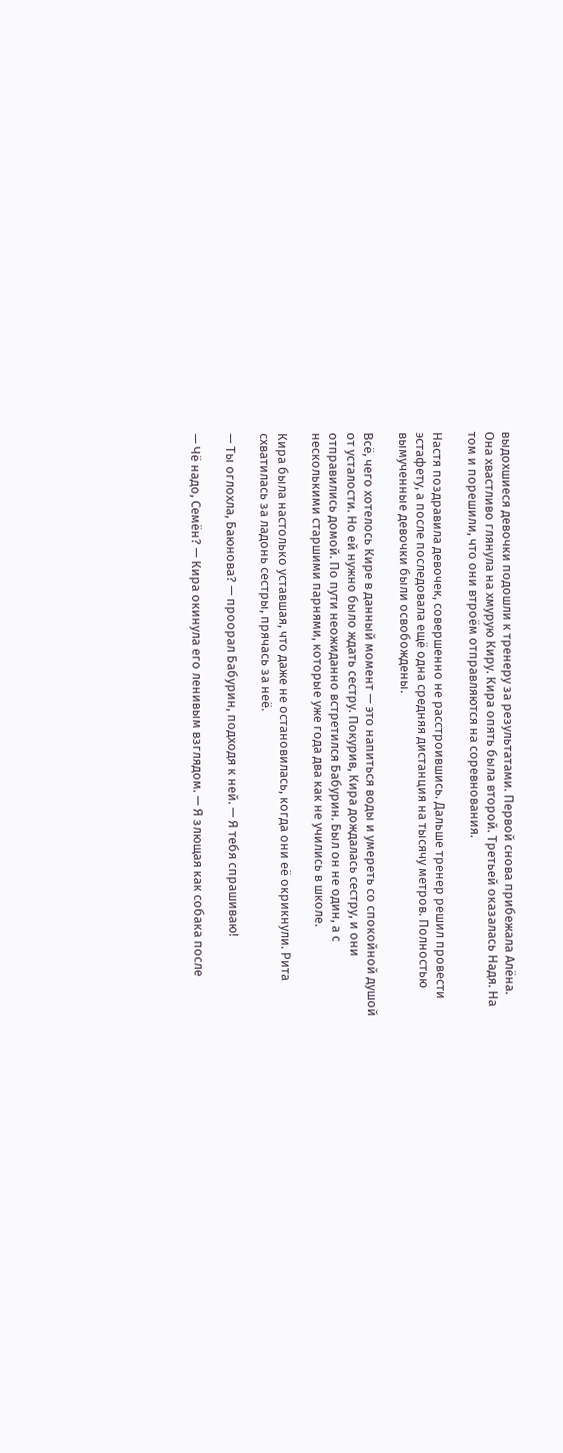выдохшиеся девочки подошли к тренеру за результатами. Первой снова прибежала Алёна. Она хвастливо глянула на хмурую Киру. Кира опять была второй. Третьей оказалась Надя. На том и порешили, что они втроём отправляются на соревнования.

Настя поздравила девочек, совершенно не расстроившись. Дальше тренер решил провести эстафету, а после последовала ещё одна средняя дистанция на тысячу метров. Полностью вымученные девочки были освобождены.

Всё, чего хотелось Кире в данный момент — это напиться воды и умереть со спокойной душой от усталости. Но ей нужно было ждать сестру. Покурив, Кира дождалась сестру, и они отправились домой. По пути неожиданно встретился Бабурин. Был он не один, а с несколькими старшими парнями, которые уже года два как не учились в школе.

Кира была настолько уставшая, что даже не остановилась, когда они её окрикнули. Рита схватилась за ладонь сестры, прячась за неё.

— Ты оглохла, Баюнова? — проорал Бабурин, подходя к ней. — Я тебя спрашиваю!

— Чё надо, Семён? — Кира окинула его ленивым взглядом. — Я злющая как собака после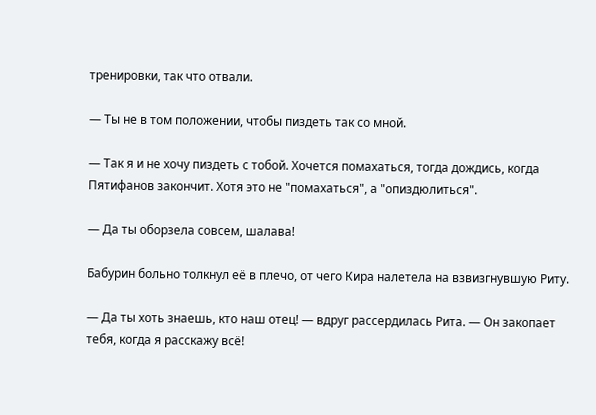тренировки, так что отвали.

— Ты не в том положении, чтобы пиздеть так со мной.

— Так я и не хочу пиздеть с тобой. Хочется помахаться, тогда дождись, когда Пятифанов закончит. Хотя это не "помахаться", а "опиздюлиться".

— Да ты оборзела совсем, шалава!

Бабурин больно толкнул её в плечо, от чего Кира налетела на взвизгнувшую Риту.

— Да ты хоть знаешь, кто наш отец! — вдруг рассердилась Рита. — Он закопает тебя, когда я расскажу всё!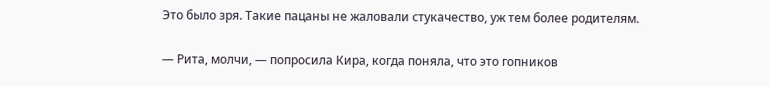Это было зря. Такие пацаны не жаловали стукачество, уж тем более родителям.

— Рита, молчи, — попросила Кира, когда поняла, что это гопников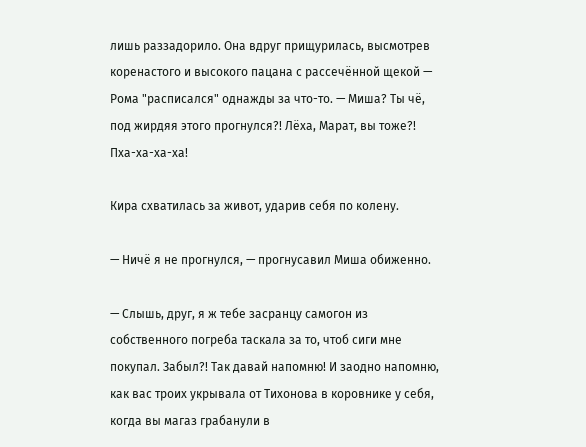лишь раззадорило. Она вдруг прищурилась, высмотрев коренастого и высокого пацана с рассечённой щекой — Рома "расписался" однажды за что-то. — Миша? Ты чё, под жирдяя этого прогнулся?! Лёха, Марат, вы тоже?! Пха-ха-ха-ха!

Кира схватилась за живот, ударив себя по колену.

— Ничё я не прогнулся, — прогнусавил Миша обиженно.

— Слышь, друг, я ж тебе засранцу самогон из собственного погреба таскала за то, чтоб сиги мне покупал. Забыл?! Так давай напомню! И заодно напомню, как вас троих укрывала от Тихонова в коровнике у себя, когда вы магаз грабанули в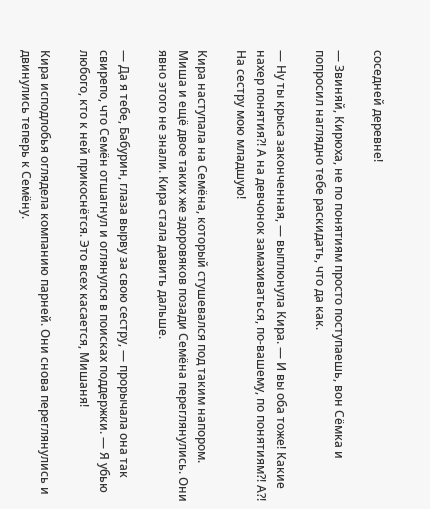соседней деревне!

— Звиняй, Кирюха, не по понятиям просто поступаешь, вон Сёмка и попросил наглядно тебе раскидать, что да как.

— Ну ты крыса законченная, — выплюнула Кира. — И вы оба тоже! Какие нахер понятия?! А на девчонок замахиваться, по-вашему, по понятиям?! А?! На сестру мою младшую!

Кира наступала на Семёна, который стушевался под таким напором. Миша и ещё двое таких же здоровяков позади Семёна переглянулись. Они явно этого не знали. Кира стала давить дальше.

— Да я тебе, Бабурин, глаза вырву за свою сестру, — прорычала она так свирепо, что Семён отшагнул и оглянулся в поисках поддержки. — Я убью любого, кто к ней прикоснётся. Это всех касается, Мишаня!

Кира исподлобья оглядела компанию парней. Они снова переглянулись и двинулись теперь к Семёну.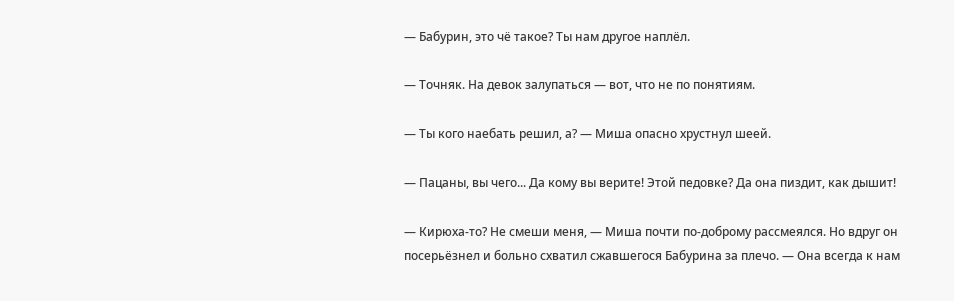— Бабурин, это чё такое? Ты нам другое наплёл.

— Точняк. На девок залупаться — вот, что не по понятиям.

— Ты кого наебать решил, а? — Миша опасно хрустнул шеей.

— Пацаны, вы чего... Да кому вы верите! Этой педовке? Да она пиздит, как дышит!

— Кирюха-то? Не смеши меня, — Миша почти по-доброму рассмеялся. Но вдруг он посерьёзнел и больно схватил сжавшегося Бабурина за плечо. — Она всегда к нам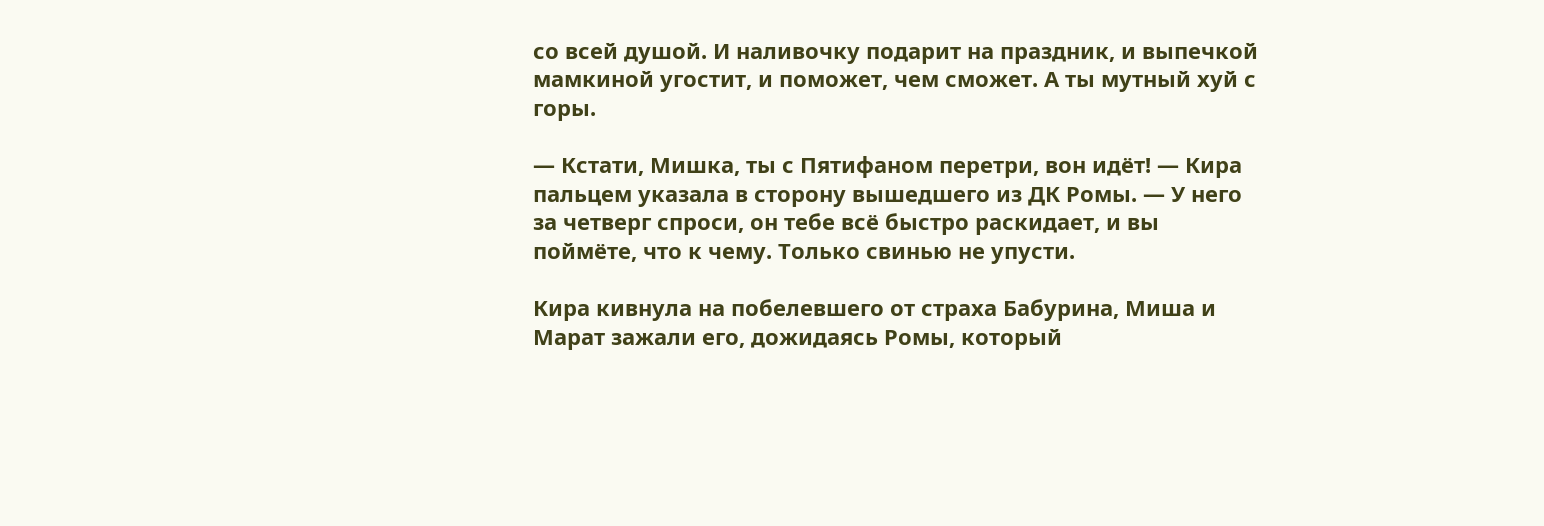со всей душой. И наливочку подарит на праздник, и выпечкой мамкиной угостит, и поможет, чем сможет. А ты мутный хуй с горы.

— Кстати, Мишка, ты с Пятифаном перетри, вон идёт! — Кира пальцем указала в сторону вышедшего из ДК Ромы. — У него за четверг спроси, он тебе всё быстро раскидает, и вы поймёте, что к чему. Только свинью не упусти.

Кира кивнула на побелевшего от страха Бабурина, Миша и Марат зажали его, дожидаясь Ромы, который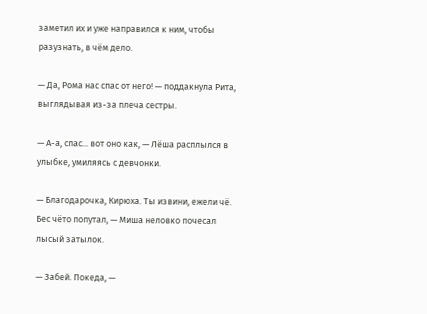заметил их и уже направился к ним, чтобы разузнать, в чём дело.

— Да, Рома нас спас от него! — поддакнула Рита, выглядывая из-за плеча сестры.

— А-а, спас... вот оно как, — Лёша расплылся в улыбке, умиляясь с девчонки.

— Благодарочка, Кирюха. Ты извини, ежели чё. Бес чёто попутал, — Миша неловко почесал лысый затылок.

— Забей. Покеда, —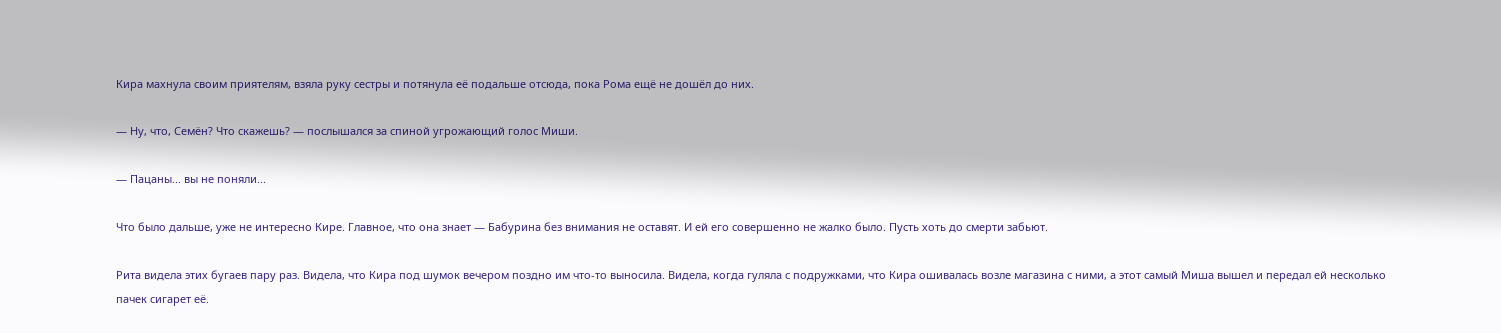Кира махнула своим приятелям, взяла руку сестры и потянула её подальше отсюда, пока Рома ещё не дошёл до них.

— Ну, что, Семён? Что скажешь? — послышался за спиной угрожающий голос Миши.

— Пацаны... вы не поняли...

Что было дальше, уже не интересно Кире. Главное, что она знает — Бабурина без внимания не оставят. И ей его совершенно не жалко было. Пусть хоть до смерти забьют.

Рита видела этих бугаев пару раз. Видела, что Кира под шумок вечером поздно им что-то выносила. Видела, когда гуляла с подружками, что Кира ошивалась возле магазина с ними, а этот самый Миша вышел и передал ей несколько пачек сигарет её.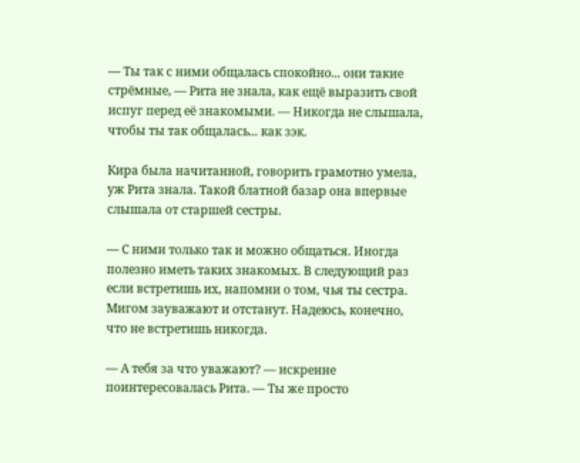— Ты так с ними общалась спокойно... они такие стрёмные, — Рита не знала, как ещё выразить свой испуг перед её знакомыми. — Никогда не слышала, чтобы ты так общалась... как зэк.

Кира была начитанной, говорить грамотно умела, уж Рита знала. Такой блатной базар она впервые слышала от старшей сестры.

— С ними только так и можно общаться. Иногда полезно иметь таких знакомых. В следующий раз если встретишь их, напомни о том, чья ты сестра. Мигом зауважают и отстанут. Надеюсь, конечно, что не встретишь никогда.

— А тебя за что уважают? — искренне поинтересовалась Рита. — Ты же просто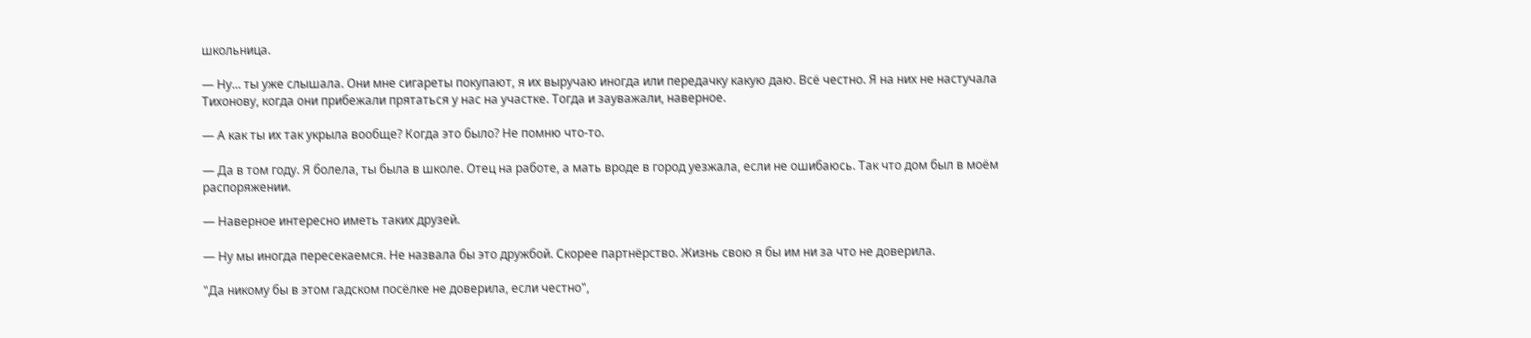школьница.

— Ну... ты уже слышала. Они мне сигареты покупают, я их выручаю иногда или передачку какую даю. Всё честно. Я на них не настучала Тихонову, когда они прибежали прятаться у нас на участке. Тогда и зауважали, наверное.

— А как ты их так укрыла вообще? Когда это было? Не помню что-то.

— Да в том году. Я болела, ты была в школе. Отец на работе, а мать вроде в город уезжала, если не ошибаюсь. Так что дом был в моём распоряжении.

— Наверное интересно иметь таких друзей.

— Ну мы иногда пересекаемся. Не назвала бы это дружбой. Скорее партнёрство. Жизнь свою я бы им ни за что не доверила.

"Да никому бы в этом гадском посёлке не доверила, если честно",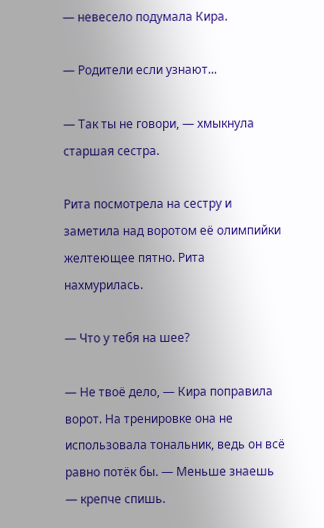— невесело подумала Кира.

— Родители если узнают...

— Так ты не говори, — хмыкнула старшая сестра.

Рита посмотрела на сестру и заметила над воротом её олимпийки желтеющее пятно. Рита нахмурилась.

— Что у тебя на шее?

— Не твоё дело, — Кира поправила ворот. На тренировке она не использовала тональник, ведь он всё равно потёк бы. — Меньше знаешь — крепче спишь.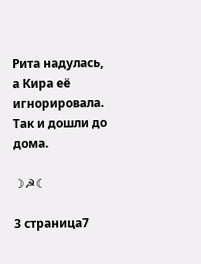Рита надулась, а Кира её игнорировала. Так и дошли до дома.

☽☭☾

3 страница7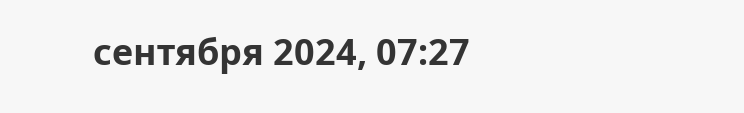сентября 2024, 07:27